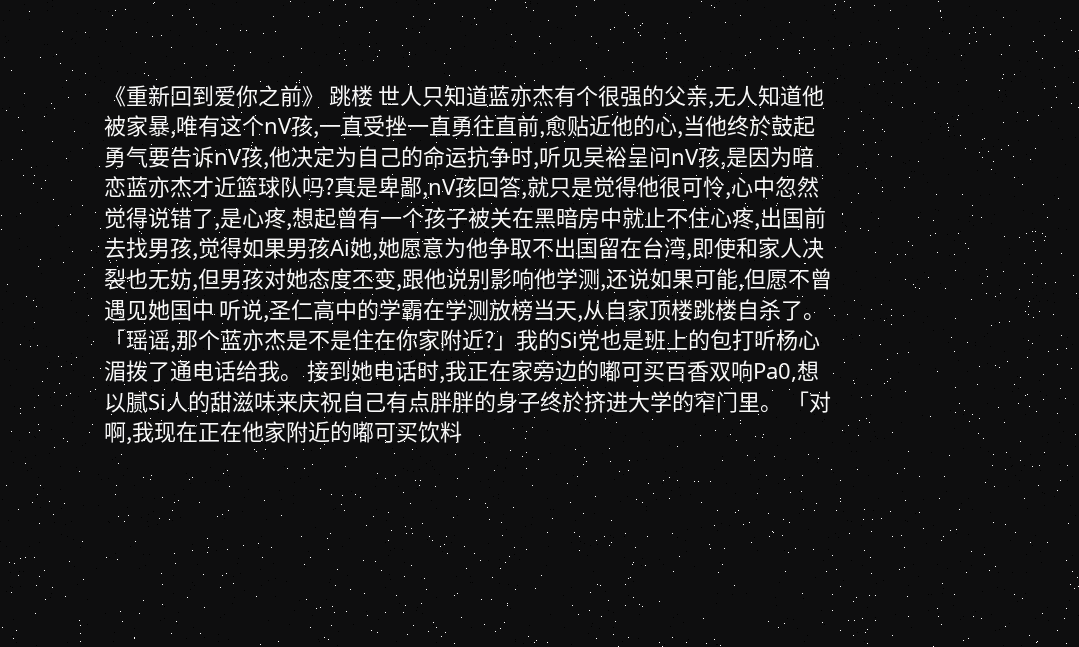《重新回到爱你之前》 跳楼 世人只知道蓝亦杰有个很强的父亲,无人知道他被家暴,唯有这个nV孩,一直受挫一直勇往直前,愈贴近他的心,当他终於鼓起勇气要告诉nV孩,他决定为自己的命运抗争时,听见吴裕呈问nV孩,是因为暗恋蓝亦杰才近篮球队吗?真是卑鄙,nV孩回答,就只是觉得他很可怜,心中忽然觉得说错了,是心疼,想起曾有一个孩子被关在黑暗房中就止不住心疼,出国前去找男孩,觉得如果男孩Ai她,她愿意为他争取不出国留在台湾,即使和家人决裂也无妨,但男孩对她态度丕变,跟他说别影响他学测,还说如果可能,但愿不曾遇见她国中 听说,圣仁高中的学霸在学测放榜当天,从自家顶楼跳楼自杀了。 「瑶谣,那个蓝亦杰是不是住在你家附近?」我的Si党也是班上的包打听杨心湄拨了通电话给我。 接到她电话时,我正在家旁边的嘟可买百香双响Pa0,想以腻Si人的甜滋味来庆祝自己有点胖胖的身子终於挤进大学的窄门里。 「对啊,我现在正在他家附近的嘟可买饮料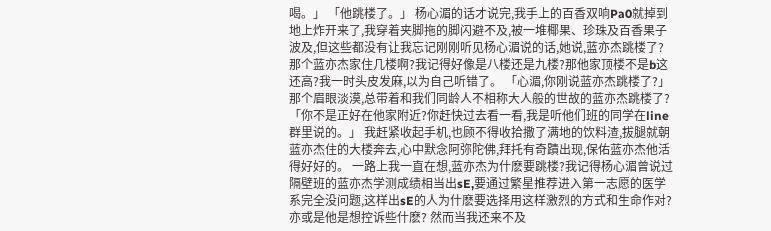喝。」 「他跳楼了。」 杨心湄的话才说完,我手上的百香双响Pa0就掉到地上炸开来了,我穿着夹脚拖的脚闪避不及,被一堆椰果、珍珠及百香果子波及,但这些都没有让我忘记刚刚听见杨心湄说的话,她说,蓝亦杰跳楼了? 那个蓝亦杰家住几楼啊?我记得好像是八楼还是九楼?那他家顶楼不是b这还高?我一时头皮发麻,以为自己听错了。 「心湄,你刚说蓝亦杰跳楼了?」 那个眉眼淡漠,总带着和我们同龄人不相称大人般的世故的蓝亦杰跳楼了? 「你不是正好在他家附近?你赶快过去看一看,我是听他们班的同学在line群里说的。」 我赶紧收起手机,也顾不得收拾撒了满地的饮料渣,拔腿就朝蓝亦杰住的大楼奔去,心中默念阿弥陀佛,拜托有奇蹟出现,保佑蓝亦杰他活得好好的。 一路上我一直在想,蓝亦杰为什麽要跳楼?我记得杨心湄曾说过隔壁班的蓝亦杰学测成绩相当出sE,要通过繁星推荐进入第一志愿的医学系完全没问题,这样出sE的人为什麽要选择用这样激烈的方式和生命作对?亦或是他是想控诉些什麽? 然而当我还来不及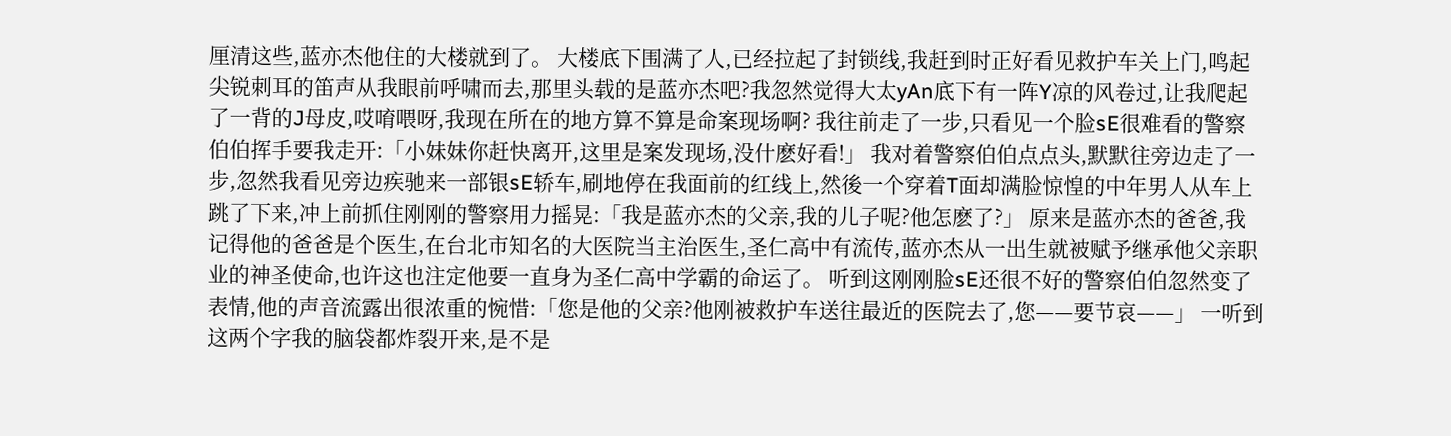厘清这些,蓝亦杰他住的大楼就到了。 大楼底下围满了人,已经拉起了封锁线,我赶到时正好看见救护车关上门,鸣起尖锐刺耳的笛声从我眼前呼啸而去,那里头载的是蓝亦杰吧?我忽然觉得大太yAn底下有一阵Y凉的风卷过,让我爬起了一背的J母皮,哎唷喂呀,我现在所在的地方算不算是命案现场啊? 我往前走了一步,只看见一个脸sE很难看的警察伯伯挥手要我走开:「小妹妹你赶快离开,这里是案发现场,没什麽好看!」 我对着警察伯伯点点头,默默往旁边走了一步,忽然我看见旁边疾驰来一部银sE轿车,刷地停在我面前的红线上,然後一个穿着T面却满脸惊惶的中年男人从车上跳了下来,冲上前抓住刚刚的警察用力摇晃:「我是蓝亦杰的父亲,我的儿子呢?他怎麽了?」 原来是蓝亦杰的爸爸,我记得他的爸爸是个医生,在台北市知名的大医院当主治医生,圣仁高中有流传,蓝亦杰从一出生就被赋予继承他父亲职业的神圣使命,也许这也注定他要一直身为圣仁高中学霸的命运了。 听到这刚刚脸sE还很不好的警察伯伯忽然变了表情,他的声音流露出很浓重的惋惜:「您是他的父亲?他刚被救护车送往最近的医院去了,您——要节哀——」 一听到这两个字我的脑袋都炸裂开来,是不是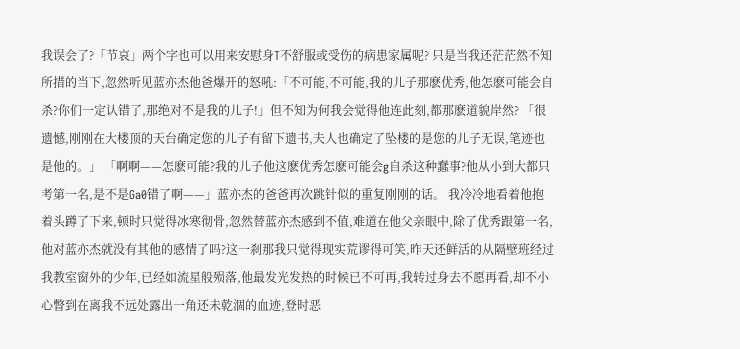我误会了?「节哀」两个字也可以用来安慰身T不舒服或受伤的病患家属呢? 只是当我还茫茫然不知所措的当下,忽然听见蓝亦杰他爸爆开的怒吼:「不可能,不可能,我的儿子那麽优秀,他怎麽可能会自杀?你们一定认错了,那绝对不是我的儿子!」但不知为何我会觉得他连此刻,都那麽道貌岸然? 「很遗憾,刚刚在大楼顶的天台确定您的儿子有留下遗书,夫人也确定了坠楼的是您的儿子无误,笔迹也是他的。」 「啊啊——怎麽可能?我的儿子他这麽优秀怎麽可能会g自杀这种蠢事?他从小到大都只考第一名,是不是Ga0错了啊——」蓝亦杰的爸爸再次跳针似的重复刚刚的话。 我冷冷地看着他抱着头蹲了下来,顿时只觉得冰寒彻骨,忽然替蓝亦杰感到不值,难道在他父亲眼中,除了优秀跟第一名,他对蓝亦杰就没有其他的感情了吗?这一刹那我只觉得现实荒谬得可笑,昨天还鲜活的从隔壁班经过我教室窗外的少年,已经如流星般殒落,他最发光发热的时候已不可再,我转过身去不愿再看,却不小心瞥到在离我不远处露出一角还未乾涸的血迹,登时恶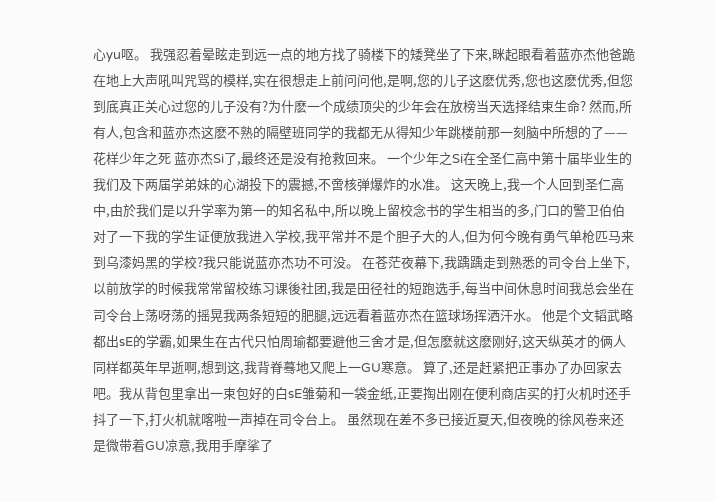心yu呕。 我强忍着晕眩走到远一点的地方找了骑楼下的矮凳坐了下来,眯起眼看着蓝亦杰他爸跪在地上大声吼叫咒骂的模样,实在很想走上前问问他,是啊,您的儿子这麽优秀,您也这麽优秀,但您到底真正关心过您的儿子没有?为什麽一个成绩顶尖的少年会在放榜当天选择结束生命? 然而,所有人,包含和蓝亦杰这麽不熟的隔壁班同学的我都无从得知少年跳楼前那一刻脑中所想的了—— 花样少年之死 蓝亦杰Si了,最终还是没有抢救回来。 一个少年之Si在全圣仁高中第十届毕业生的我们及下两届学弟妹的心湖投下的震撼,不啻核弹爆炸的水准。 这天晚上,我一个人回到圣仁高中,由於我们是以升学率为第一的知名私中,所以晚上留校念书的学生相当的多,门口的警卫伯伯对了一下我的学生证便放我进入学校,我平常并不是个胆子大的人,但为何今晚有勇气单枪匹马来到乌漆妈黑的学校?我只能说蓝亦杰功不可没。 在苍茫夜幕下,我踽踽走到熟悉的司令台上坐下,以前放学的时候我常常留校练习课後社团,我是田径社的短跑选手,每当中间休息时间我总会坐在司令台上荡呀荡的摇晃我两条短短的肥腿,远远看着蓝亦杰在篮球场挥洒汗水。 他是个文韬武略都出sE的学霸,如果生在古代只怕周瑜都要避他三舍才是,但怎麽就这麽刚好,这天纵英才的俩人同样都英年早逝啊,想到这,我背脊蓦地又爬上一GU寒意。 算了,还是赶紧把正事办了办回家去吧。我从背包里拿出一束包好的白sE雏菊和一袋金纸,正要掏出刚在便利商店买的打火机时还手抖了一下,打火机就喀啦一声掉在司令台上。 虽然现在差不多已接近夏天,但夜晚的徐风卷来还是微带着GU凉意,我用手摩挲了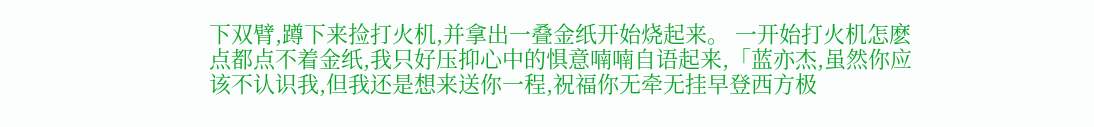下双臂,蹲下来捡打火机,并拿出一叠金纸开始烧起来。 一开始打火机怎麽点都点不着金纸,我只好压抑心中的惧意喃喃自语起来,「蓝亦杰,虽然你应该不认识我,但我还是想来送你一程,祝福你无牵无挂早登西方极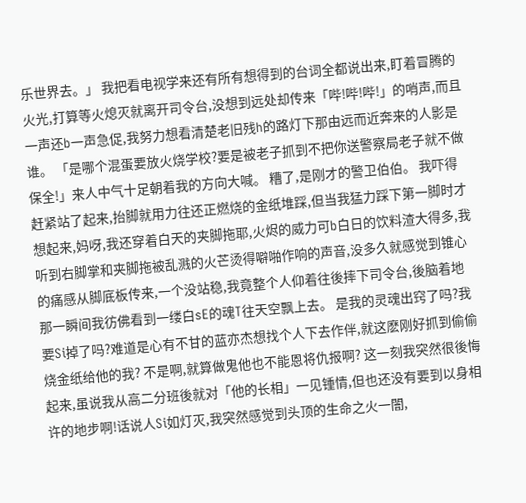乐世界去。」 我把看电视学来还有所有想得到的台词全都说出来,盯着冒腾的火光,打算等火熄灭就离开司令台,没想到远处却传来「哔!哔!哔!」的哨声,而且一声还b一声急促,我努力想看清楚老旧残h的路灯下那由远而近奔来的人影是谁。 「是哪个混蛋要放火烧学校?要是被老子抓到不把你送警察局老子就不做保全!」来人中气十足朝着我的方向大喊。 糟了,是刚才的警卫伯伯。 我吓得赶紧站了起来,抬脚就用力往还正燃烧的金纸堆踩,但当我猛力踩下第一脚时才想起来,妈呀,我还穿着白天的夹脚拖耶,火烬的威力可b白日的饮料渣大得多,我听到右脚掌和夹脚拖被乱溅的火芒烫得噼啪作响的声音,没多久就感觉到锥心的痛感从脚底板传来,一个没站稳,我竟整个人仰着往後摔下司令台,後脑着地那一瞬间我彷佛看到一缕白sE的魂T往天空飘上去。 是我的灵魂出窍了吗?我要Si掉了吗?难道是心有不甘的蓝亦杰想找个人下去作伴,就这麽刚好抓到偷偷烧金纸给他的我? 不是啊,就算做鬼他也不能恩将仇报啊? 这一刻我突然很後悔起来,虽说我从高二分班後就对「他的长相」一见锺情,但也还没有要到以身相许的地步啊!话说人Si如灯灭,我突然感觉到头顶的生命之火一闇,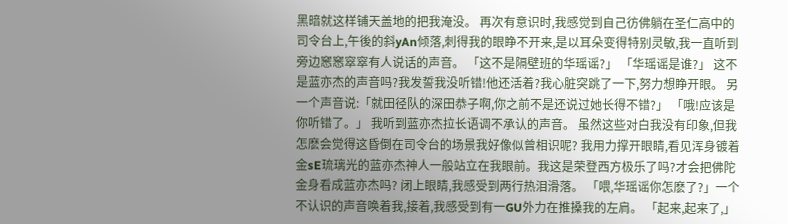黑暗就这样铺天盖地的把我淹没。 再次有意识时,我感觉到自己彷佛躺在圣仁高中的司令台上,午後的斜yAn倾落,刺得我的眼睁不开来,是以耳朵变得特别灵敏,我一直听到旁边窸窸窣窣有人说话的声音。 「这不是隔壁班的华瑶谣?」 「华瑶谣是谁?」 这不是蓝亦杰的声音吗?我发誓我没听错!他还活着?我心脏突跳了一下,努力想睁开眼。 另一个声音说:「就田径队的深田恭子啊,你之前不是还说过她长得不错?」 「哦!应该是你听错了。」 我听到蓝亦杰拉长语调不承认的声音。 虽然这些对白我没有印象,但我怎麽会觉得这昏倒在司令台的场景我好像似曾相识呢? 我用力撑开眼睛,看见浑身镀着金sE琉璃光的蓝亦杰神人一般站立在我眼前。我这是荣登西方极乐了吗?才会把佛陀金身看成蓝亦杰吗? 闭上眼睛,我感受到两行热泪滑落。 「喂,华瑶谣你怎麽了?」一个不认识的声音唤着我,接着,我感受到有一GU外力在推搡我的左肩。 「起来,起来了,」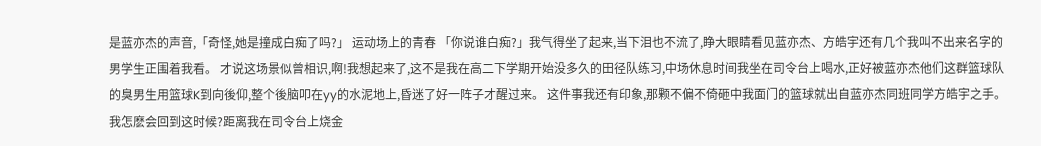是蓝亦杰的声音,「奇怪,她是撞成白痴了吗?」 运动场上的青春 「你说谁白痴?」我气得坐了起来,当下泪也不流了,睁大眼睛看见蓝亦杰、方皓宇还有几个我叫不出来名字的男学生正围着我看。 才说这场景似曾相识,啊!我想起来了,这不是我在高二下学期开始没多久的田径队练习,中场休息时间我坐在司令台上喝水,正好被蓝亦杰他们这群篮球队的臭男生用篮球K到向後仰,整个後脑叩在yy的水泥地上,昏迷了好一阵子才醒过来。 这件事我还有印象,那颗不偏不倚砸中我面门的篮球就出自蓝亦杰同班同学方皓宇之手。 我怎麽会回到这时候?距离我在司令台上烧金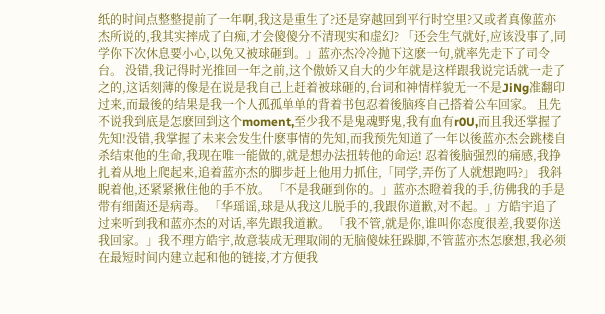纸的时间点整整提前了一年啊,我这是重生了?还是穿越回到平行时空里?又或者真像蓝亦杰所说的,我其实摔成了白痴,才会傻傻分不清现实和虚幻? 「还会生气就好,应该没事了,同学你下次休息要小心,以免又被球砸到。」蓝亦杰冷冷抛下这麽一句,就率先走下了司令台。 没错,我记得时光推回一年之前,这个傲娇又自大的少年就是这样跟我说完话就一走了之的,这话刻薄的像是在说是我自己上赶着被球砸的,台词和神情样貌无一不是JiNg准翻印过来,而最後的结果是我一个人孤孤单单的背着书包忍着後脑疼自己搭着公车回家。 且先不说我到底是怎麽回到这个moment,至少我不是鬼魂野鬼,我有血有r0U,而且我还掌握了先知!没错,我掌握了未来会发生什麽事情的先知,而我预先知道了一年以後蓝亦杰会跳楼自杀结束他的生命,我现在唯一能做的,就是想办法扭转他的命运! 忍着後脑强烈的痛感,我挣扎着从地上爬起来,追着蓝亦杰的脚步赶上他用力抓住,「同学,弄伤了人就想跑吗?」 我斜睨着他,还紧紧揪住他的手不放。 「不是我砸到你的。」蓝亦杰瞪着我的手,彷佛我的手是带有细菌还是病毒。 「华瑶谣,球是从我这儿脱手的,我跟你道歉,对不起。」方皓宇追了过来听到我和蓝亦杰的对话,率先跟我道歉。 「我不管,就是你,谁叫你态度很差,我要你送我回家。」我不理方皓宇,故意装成无理取闹的无脑傻妹狂跺脚,不管蓝亦杰怎麽想,我必须在最短时间内建立起和他的链接,才方便我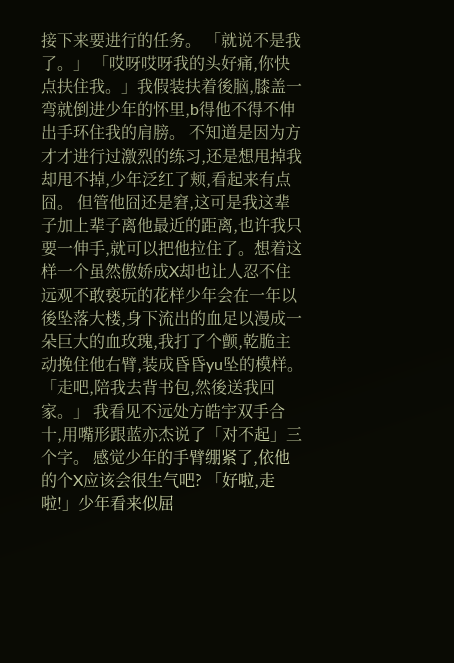接下来要进行的任务。 「就说不是我了。」 「哎呀哎呀我的头好痛,你快点扶住我。」我假装扶着後脑,膝盖一弯就倒进少年的怀里,b得他不得不伸出手环住我的肩膀。 不知道是因为方才才进行过激烈的练习,还是想甩掉我却甩不掉,少年泛红了颊,看起来有点囧。 但管他囧还是窘,这可是我这辈子加上辈子离他最近的距离,也许我只要一伸手,就可以把他拉住了。想着这样一个虽然傲娇成X却也让人忍不住远观不敢亵玩的花样少年会在一年以後坠落大楼,身下流出的血足以漫成一朵巨大的血玫瑰,我打了个颤,乾脆主动挽住他右臂,装成昏昏yu坠的模样。 「走吧,陪我去背书包,然後送我回家。」 我看见不远处方皓宇双手合十,用嘴形跟蓝亦杰说了「对不起」三个字。 感觉少年的手臂绷紧了,依他的个X应该会很生气吧? 「好啦,走啦!」少年看来似屈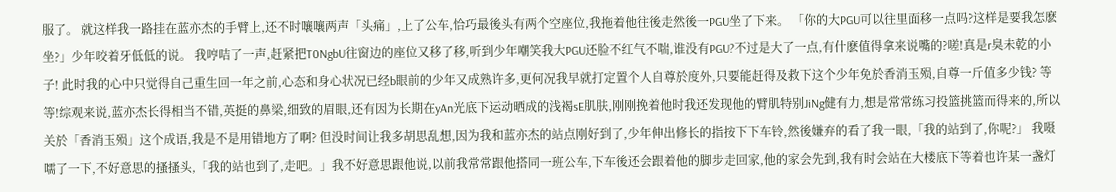服了。 就这样我一路挂在蓝亦杰的手臂上,还不时嚷嚷两声「头痛」,上了公车,恰巧最後头有两个空座位,我拖着他往後走然後一PGU坐了下来。 「你的大PGU可以往里面移一点吗?这样是要我怎麽坐?」少年咬着牙低低的说。 我哼咭了一声,赶紧把T0NgbU往窗边的座位又移了移,听到少年嘲笑我大PGU还脸不红气不喘,谁没有PGU?不过是大了一点,有什麽值得拿来说嘴的?嗟!真是r臭未乾的小子! 此时我的心中只觉得自己重生回一年之前,心态和身心状况已经b眼前的少年又成熟许多,更何况我早就打定置个人自尊於度外,只要能赶得及救下这个少年免於香消玉殒,自尊一斤值多少钱? 等等!综观来说,蓝亦杰长得相当不错,英挺的鼻梁,细致的眉眼,还有因为长期在yAn光底下运动晒成的浅褐sE肌肤,刚刚挽着他时我还发现他的臂肌特别JiNg健有力,想是常常练习投篮挑篮而得来的,所以关於「香消玉殒」这个成语,我是不是用错地方了啊? 但没时间让我多胡思乱想,因为我和蓝亦杰的站点刚好到了,少年伸出修长的指按下下车铃,然後嫌弃的看了我一眼,「我的站到了,你呢?」 我嗫嚅了一下,不好意思的搔搔头,「我的站也到了,走吧。」我不好意思跟他说,以前我常常跟他搭同一班公车,下车後还会跟着他的脚步走回家,他的家会先到,我有时会站在大楼底下等着也许某一盏灯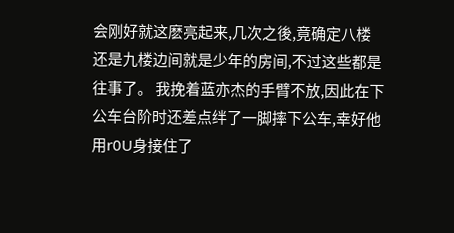会刚好就这麽亮起来,几次之後,竟确定八楼还是九楼边间就是少年的房间,不过这些都是往事了。 我挽着蓝亦杰的手臂不放,因此在下公车台阶时还差点绊了一脚摔下公车,幸好他用r0U身接住了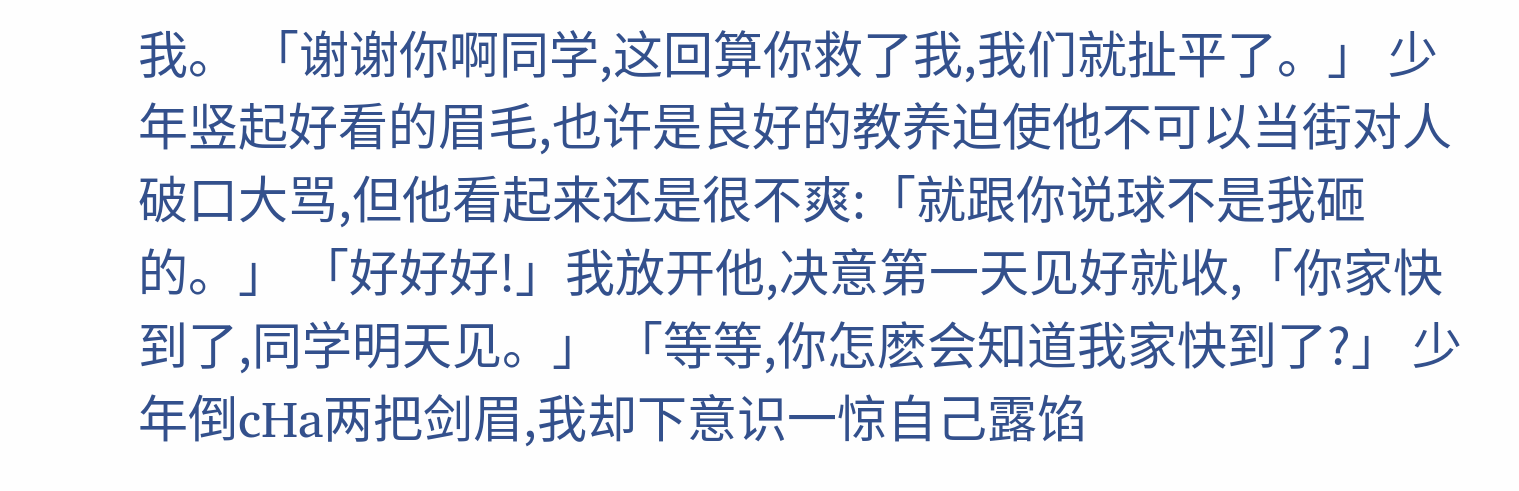我。 「谢谢你啊同学,这回算你救了我,我们就扯平了。」 少年竖起好看的眉毛,也许是良好的教养迫使他不可以当街对人破口大骂,但他看起来还是很不爽:「就跟你说球不是我砸的。」 「好好好!」我放开他,决意第一天见好就收,「你家快到了,同学明天见。」 「等等,你怎麽会知道我家快到了?」 少年倒cHa两把剑眉,我却下意识一惊自己露馅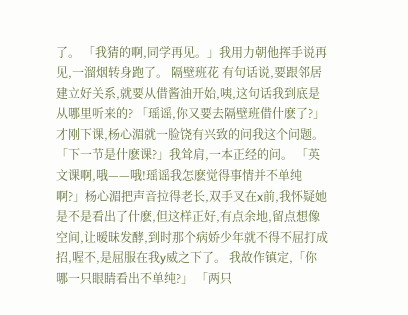了。 「我猜的啊,同学再见。」我用力朝他挥手说再见,一溜烟转身跑了。 隔壁班花 有句话说,要跟邻居建立好关系,就要从借酱油开始,咦,这句话我到底是从哪里听来的? 「瑶谣,你又要去隔壁班借什麽了?」才刚下课,杨心湄就一脸饶有兴致的问我这个问题。 「下一节是什麽课?」我耸肩,一本正经的问。 「英文课啊,哦——哦!瑶谣我怎麽觉得事情并不单纯啊?」杨心湄把声音拉得老长,双手叉在x前,我怀疑她是不是看出了什麽,但这样正好,有点余地,留点想像空间,让暧昧发酵,到时那个病娇少年就不得不屈打成招,喔不,是屈服在我y威之下了。 我故作镇定,「你哪一只眼睛看出不单纯?」 「两只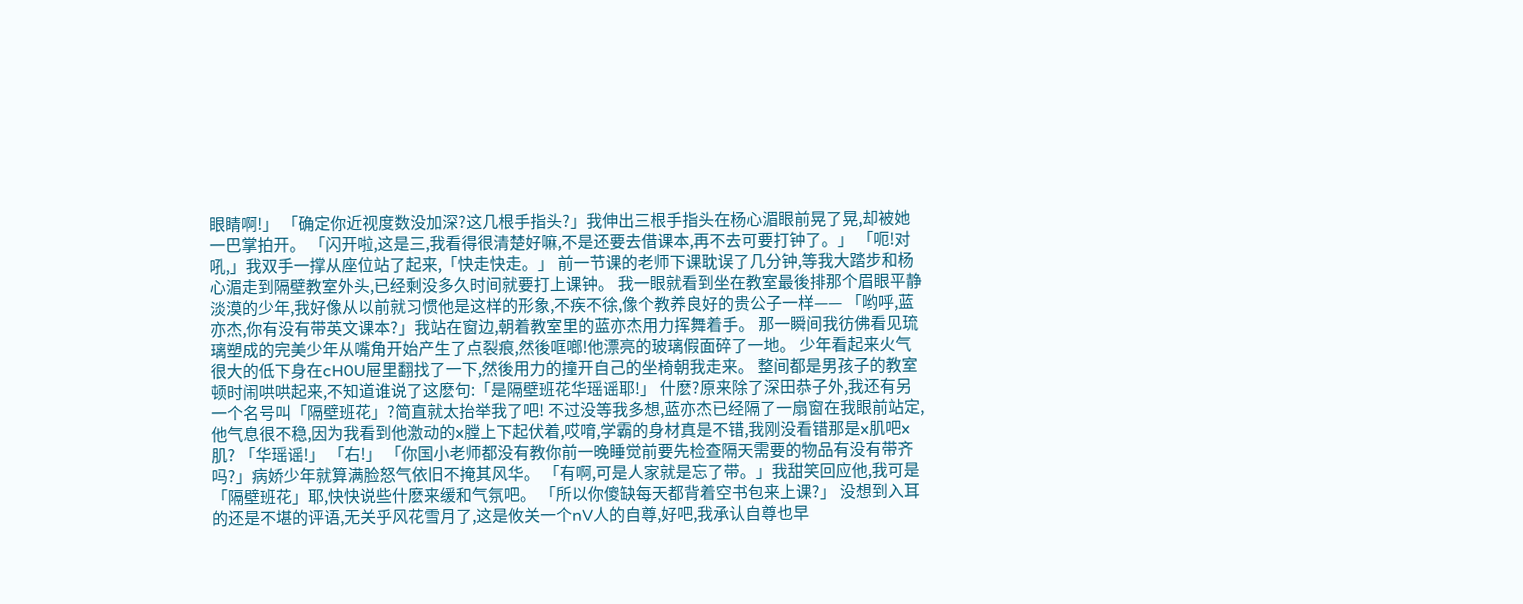眼睛啊!」 「确定你近视度数没加深?这几根手指头?」我伸出三根手指头在杨心湄眼前晃了晃,却被她一巴掌拍开。 「闪开啦,这是三,我看得很清楚好嘛,不是还要去借课本,再不去可要打钟了。」 「呃!对吼,」我双手一撑从座位站了起来,「快走快走。」 前一节课的老师下课耽误了几分钟,等我大踏步和杨心湄走到隔壁教室外头,已经剩没多久时间就要打上课钟。 我一眼就看到坐在教室最後排那个眉眼平静淡漠的少年,我好像从以前就习惯他是这样的形象,不疾不徐,像个教养良好的贵公子一样—— 「哟呼,蓝亦杰,你有没有带英文课本?」我站在窗边,朝着教室里的蓝亦杰用力挥舞着手。 那一瞬间我彷佛看见琉璃塑成的完美少年从嘴角开始产生了点裂痕,然後哐啷!他漂亮的玻璃假面碎了一地。 少年看起来火气很大的低下身在cH0U屉里翻找了一下,然後用力的撞开自己的坐椅朝我走来。 整间都是男孩子的教室顿时闹哄哄起来,不知道谁说了这麽句:「是隔壁班花华瑶谣耶!」 什麽?原来除了深田恭子外,我还有另一个名号叫「隔壁班花」?简直就太抬举我了吧! 不过没等我多想,蓝亦杰已经隔了一扇窗在我眼前站定,他气息很不稳,因为我看到他激动的x膛上下起伏着,哎唷,学霸的身材真是不错,我刚没看错那是x肌吧x肌? 「华瑶谣!」 「右!」 「你国小老师都没有教你前一晚睡觉前要先检查隔天需要的物品有没有带齐吗?」病娇少年就算满脸怒气依旧不掩其风华。 「有啊,可是人家就是忘了带。」我甜笑回应他,我可是「隔壁班花」耶,快快说些什麽来缓和气氛吧。 「所以你傻缺每天都背着空书包来上课?」 没想到入耳的还是不堪的评语,无关乎风花雪月了,这是攸关一个nV人的自尊,好吧,我承认自尊也早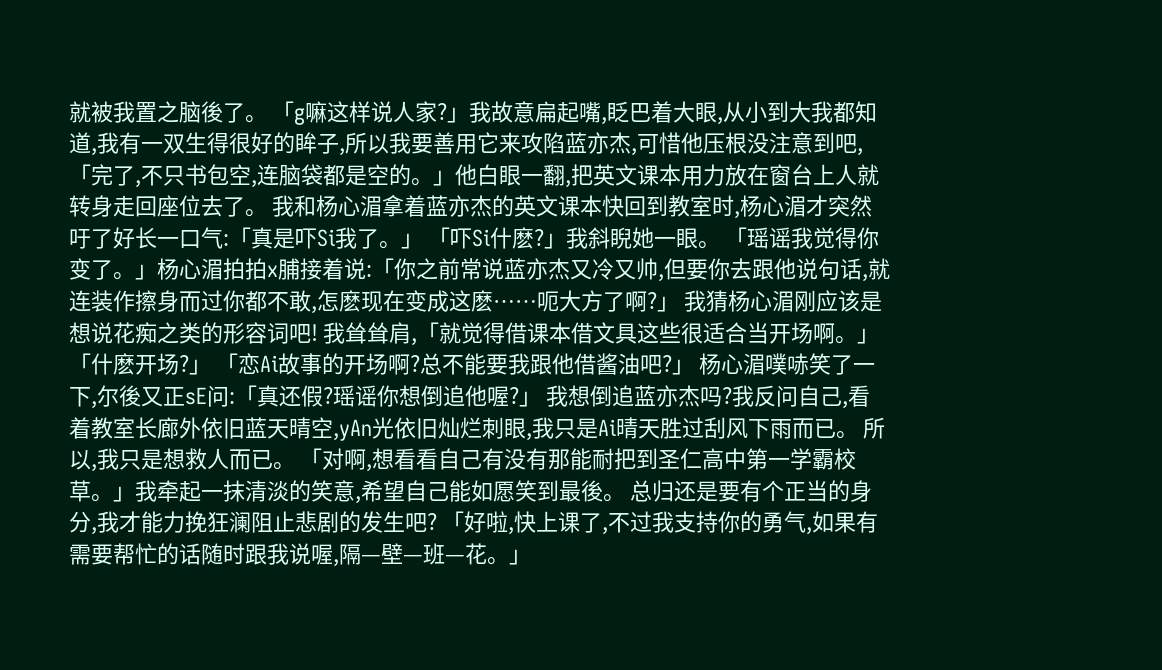就被我置之脑後了。 「g嘛这样说人家?」我故意扁起嘴,眨巴着大眼,从小到大我都知道,我有一双生得很好的眸子,所以我要善用它来攻陷蓝亦杰,可惜他压根没注意到吧,「完了,不只书包空,连脑袋都是空的。」他白眼一翻,把英文课本用力放在窗台上人就转身走回座位去了。 我和杨心湄拿着蓝亦杰的英文课本快回到教室时,杨心湄才突然吁了好长一口气:「真是吓Si我了。」 「吓Si什麽?」我斜睨她一眼。 「瑶谣我觉得你变了。」杨心湄拍拍x脯接着说:「你之前常说蓝亦杰又冷又帅,但要你去跟他说句话,就连装作擦身而过你都不敢,怎麽现在变成这麽……呃大方了啊?」 我猜杨心湄刚应该是想说花痴之类的形容词吧! 我耸耸肩,「就觉得借课本借文具这些很适合当开场啊。」 「什麽开场?」 「恋Ai故事的开场啊?总不能要我跟他借酱油吧?」 杨心湄噗哧笑了一下,尔後又正sE问:「真还假?瑶谣你想倒追他喔?」 我想倒追蓝亦杰吗?我反问自己,看着教室长廊外依旧蓝天晴空,yAn光依旧灿烂刺眼,我只是Ai晴天胜过刮风下雨而已。 所以,我只是想救人而已。 「对啊,想看看自己有没有那能耐把到圣仁高中第一学霸校草。」我牵起一抹清淡的笑意,希望自己能如愿笑到最後。 总归还是要有个正当的身分,我才能力挽狂澜阻止悲剧的发生吧? 「好啦,快上课了,不过我支持你的勇气,如果有需要帮忙的话随时跟我说喔,隔—壁—班—花。」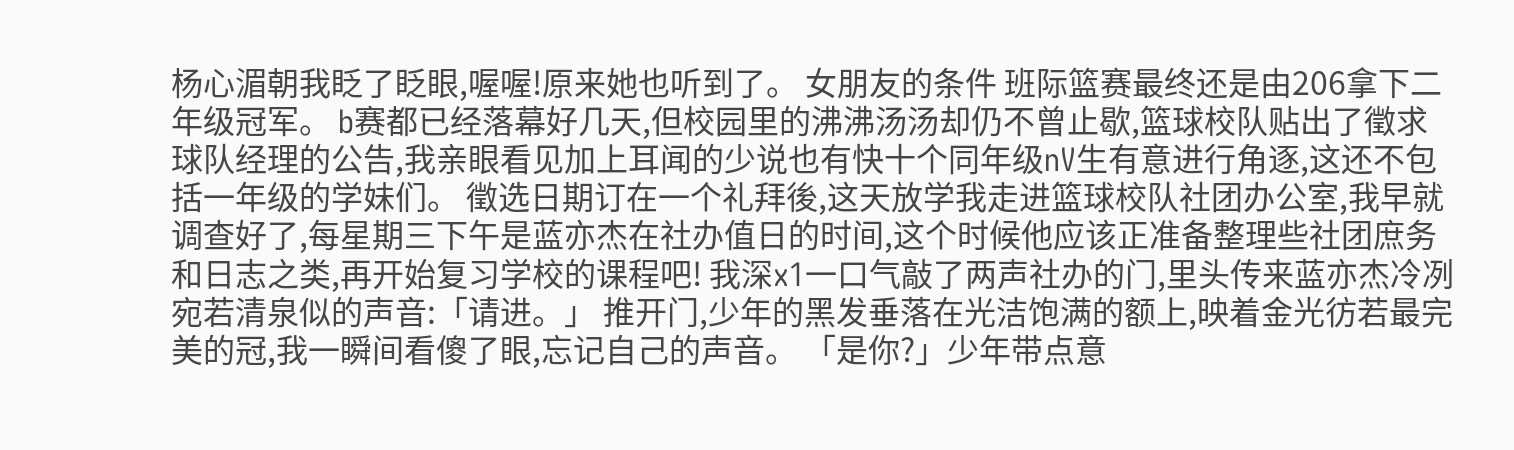杨心湄朝我眨了眨眼,喔喔!原来她也听到了。 女朋友的条件 班际篮赛最终还是由206拿下二年级冠军。 b赛都已经落幕好几天,但校园里的沸沸汤汤却仍不曾止歇,篮球校队贴出了徵求球队经理的公告,我亲眼看见加上耳闻的少说也有快十个同年级nV生有意进行角逐,这还不包括一年级的学妹们。 徵选日期订在一个礼拜後,这天放学我走进篮球校队社团办公室,我早就调查好了,每星期三下午是蓝亦杰在社办值日的时间,这个时候他应该正准备整理些社团庶务和日志之类,再开始复习学校的课程吧! 我深x1一口气敲了两声社办的门,里头传来蓝亦杰冷冽宛若清泉似的声音:「请进。」 推开门,少年的黑发垂落在光洁饱满的额上,映着金光彷若最完美的冠,我一瞬间看傻了眼,忘记自己的声音。 「是你?」少年带点意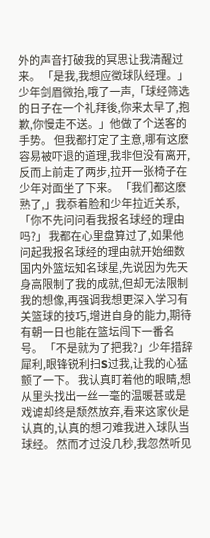外的声音打破我的冥思让我清醒过来。 「是我,我想应徵球队经理。」 少年剑眉微抬,哦了一声,「球经筛选的日子在一个礼拜後,你来太早了,抱歉,你慢走不送。」他做了个送客的手势。 但我都打定了主意,哪有这麽容易被吓退的道理,我非但没有离开,反而上前走了两步,拉开一张椅子在少年对面坐了下来。 「我们都这麽熟了,」我忝着脸和少年拉近关系,「你不先问问看我报名球经的理由吗?」 我都在心里盘算过了,如果他问起我报名球经的理由就开始细数国内外篮坛知名球星,先说因为先天身高限制了我的成就,但却无法限制我的想像,再强调我想更深入学习有关篮球的技巧,增进自身的能力,期待有朝一日也能在篮坛闯下一番名号。 「不是就为了把我?」少年措辞犀利,眼锋锐利扫S过我,让我的心猛颤了一下。 我认真盯着他的眼睛,想从里头找出一丝一毫的温暖甚或是戏谑却终是颓然放弃,看来这家伙是认真的,认真的想刁难我进入球队当球经。 然而才过没几秒,我忽然听见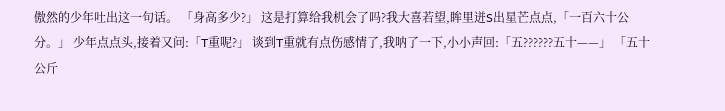傲然的少年吐出这一句话。 「身高多少?」 这是打算给我机会了吗?我大喜若望,眸里迸S出星芒点点,「一百六十公分。」 少年点点头,接着又问:「T重呢?」 谈到T重就有点伤感情了,我呐了一下,小小声回:「五??????五十——」 「五十公斤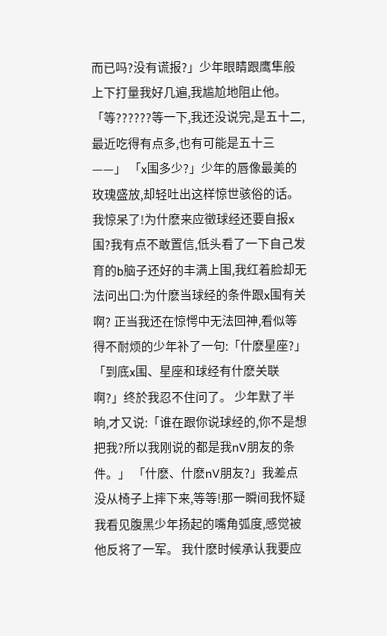而已吗?没有谎报?」少年眼睛跟鹰隼般上下打量我好几遍,我尴尬地阻止他。 「等??????等一下,我还没说完,是五十二,最近吃得有点多,也有可能是五十三——」 「x围多少?」少年的唇像最美的玫瑰盛放,却轻吐出这样惊世骇俗的话。 我惊呆了!为什麽来应徵球经还要自报x围?我有点不敢置信,低头看了一下自己发育的b脑子还好的丰满上围,我红着脸却无法问出口:为什麽当球经的条件跟x围有关啊? 正当我还在惊愕中无法回神,看似等得不耐烦的少年补了一句:「什麽星座?」 「到底x围、星座和球经有什麽关联啊?」终於我忍不住问了。 少年默了半晌,才又说:「谁在跟你说球经的,你不是想把我?所以我刚说的都是我nV朋友的条件。」 「什麽、什麽nV朋友?」我差点没从椅子上摔下来,等等!那一瞬间我怀疑我看见腹黑少年扬起的嘴角弧度,感觉被他反将了一军。 我什麽时候承认我要应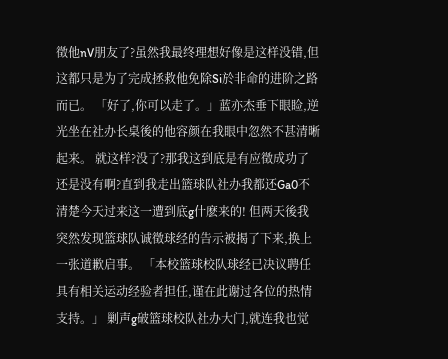徵他nV朋友了?虽然我最终理想好像是这样没错,但这都只是为了完成拯救他免除Si於非命的进阶之路而已。 「好了,你可以走了。」蓝亦杰垂下眼睑,逆光坐在社办长桌後的他容颜在我眼中忽然不甚清晰起来。 就这样?没了?那我这到底是有应徵成功了还是没有啊?直到我走出篮球队社办我都还Ga0不清楚今天过来这一遭到底g什麽来的! 但两天後我突然发现篮球队诚徵球经的告示被揭了下来,换上一张道歉启事。 「本校篮球校队球经已决议聘任具有相关运动经验者担任,谨在此谢过各位的热情支持。」 剿声g破篮球校队社办大门,就连我也觉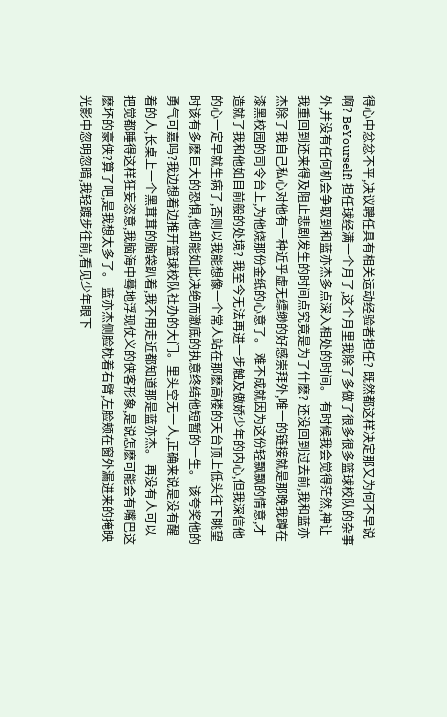得心中忿忿不平,决议聘任具有相关运动经验者担任? 既然都这样决定那又为何不早说啊? BeYourself! 担任球经满一个月了,这个月里我除了多做了很多很多篮球校队的杂事外,并没有任何机会争取到和蓝亦杰多点深入相处的时间。 有时候我会觉得茫然,神让我重回到还来得及阻止悲剧发生的时间点究竟是为了什麽? 还没回到过去前,我和蓝亦杰除了我自己私心对他有一种近乎虚无缥缈的好感崇拜外,唯一的链接就是那晚我蹲在漆黑校园的司令台上,为他烧那份金纸的心意了。 难不成就因为这份轻飘飘的情意,才造就了我和他如目前般的处境? 我至今无法再进一步触及傲娇少年的内心,但我深信他的心一定早就生病了,否则以我能想像一个常人站在那麽高楼的天台顶上低头往下眺望时该有多麽巨大的恐惧,他却能如此决绝而澈底的执意终结他短暂的一生。 该夸奖他的勇气可嘉吗?我边想着边推开篮球校队社办的大门。里头空无一人,正确来说是没有醒着的人,长桌上一个黑茸茸的脑袋趴着,我不用走近都知道那是蓝亦杰。 再没有人可以把觉都睡得这样狂妄恣意,我脑海中蓦地浮现仗义的侠客形象,是说怎麽可能会有嘴巴这麽坏的豪侠?算了吧,是我想太多了。 蓝亦杰侧脸枕着右臂,左脸颊在窗外漏进来的掩映光影中忽明忽暗,我轻踱步往前,看见少年眼下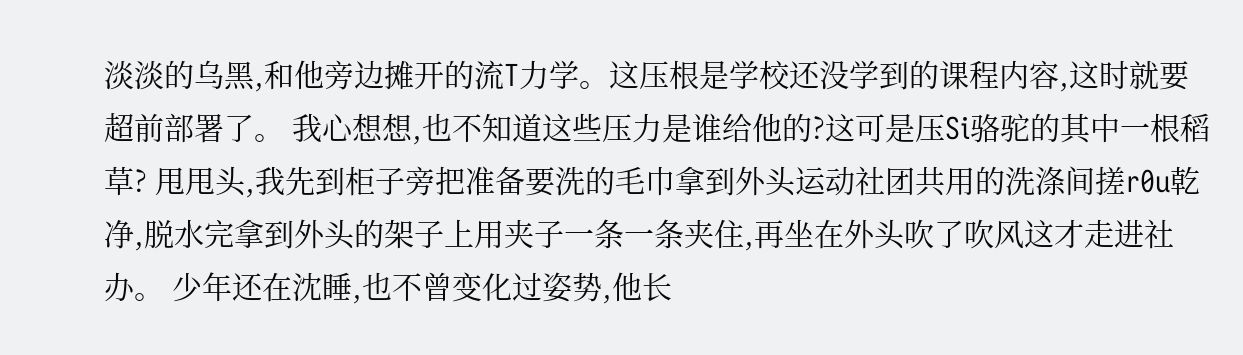淡淡的乌黑,和他旁边摊开的流T力学。这压根是学校还没学到的课程内容,这时就要超前部署了。 我心想想,也不知道这些压力是谁给他的?这可是压Si骆驼的其中一根稻草? 甩甩头,我先到柜子旁把准备要洗的毛巾拿到外头运动社团共用的洗涤间搓r0u乾净,脱水完拿到外头的架子上用夹子一条一条夹住,再坐在外头吹了吹风这才走进社办。 少年还在沈睡,也不曾变化过姿势,他长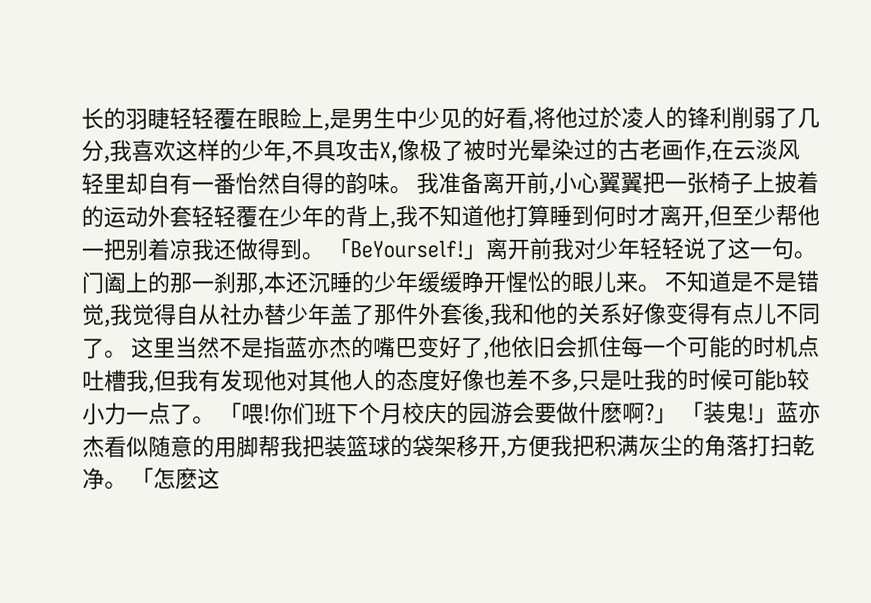长的羽睫轻轻覆在眼睑上,是男生中少见的好看,将他过於凌人的锋利削弱了几分,我喜欢这样的少年,不具攻击X,像极了被时光晕染过的古老画作,在云淡风轻里却自有一番怡然自得的韵味。 我准备离开前,小心翼翼把一张椅子上披着的运动外套轻轻覆在少年的背上,我不知道他打算睡到何时才离开,但至少帮他一把别着凉我还做得到。 「BeYourself!」离开前我对少年轻轻说了这一句。 门阖上的那一刹那,本还沉睡的少年缓缓睁开惺忪的眼儿来。 不知道是不是错觉,我觉得自从社办替少年盖了那件外套後,我和他的关系好像变得有点儿不同了。 这里当然不是指蓝亦杰的嘴巴变好了,他依旧会抓住每一个可能的时机点吐槽我,但我有发现他对其他人的态度好像也差不多,只是吐我的时候可能b较小力一点了。 「喂!你们班下个月校庆的园游会要做什麽啊?」 「装鬼!」蓝亦杰看似随意的用脚帮我把装篮球的袋架移开,方便我把积满灰尘的角落打扫乾净。 「怎麽这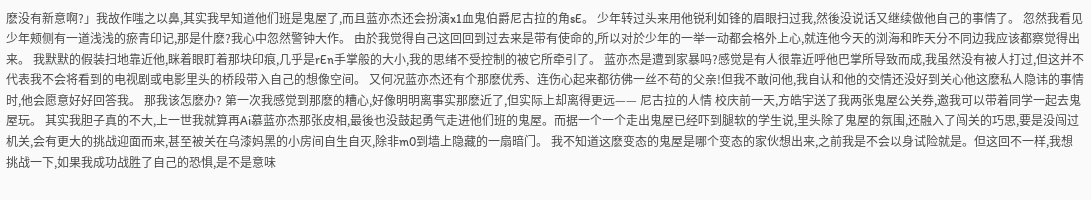麽没有新意啊?」我故作嗤之以鼻,其实我早知道他们班是鬼屋了,而且蓝亦杰还会扮演x1血鬼伯爵尼古拉的角sE。 少年转过头来用他锐利如锋的眉眼扫过我,然後没说话又继续做他自己的事情了。 忽然我看见少年颊侧有一道浅浅的瘀青印记,那是什麽?我心中忽然警钟大作。 由於我觉得自己这回回到过去来是带有使命的,所以对於少年的一举一动都会格外上心,就连他今天的浏海和昨天分不同边我应该都察觉得出来。 我默默的假装扫地靠近他,眯着眼盯着那块印痕,几乎是rEn手掌般的大小,我的思绪不受控制的被它所牵引了。 蓝亦杰是遭到家暴吗?感觉是有人很靠近呼他巴掌所导致而成,我虽然没有被人打过,但这并不代表我不会将看到的电视剧或电影里头的桥段带入自己的想像空间。 又何况蓝亦杰还有个那麽优秀、连伤心起来都彷佛一丝不苟的父亲!但我不敢问他,我自认和他的交情还没好到关心他这麽私人隐讳的事情时,他会愿意好好回答我。 那我该怎麽办? 第一次我感觉到那麽的糟心,好像明明离事实那麽近了,但实际上却离得更远—— 尼古拉的人情 校庆前一天,方皓宇送了我两张鬼屋公关券,邀我可以带着同学一起去鬼屋玩。 其实我胆子真的不大,上一世我就算再Ai慕蓝亦杰那张皮相,最後也没鼓起勇气走进他们班的鬼屋。而据一个一个走出鬼屋已经吓到腿软的学生说,里头除了鬼屋的氛围,还融入了闯关的巧思,要是没闯过机关,会有更大的挑战迎面而来,甚至被关在乌漆妈黑的小房间自生自灭,除非m0到墙上隐藏的一扇暗门。 我不知道这麽变态的鬼屋是哪个变态的家伙想出来,之前我是不会以身试险就是。但这回不一样,我想挑战一下,如果我成功战胜了自己的恐惧,是不是意味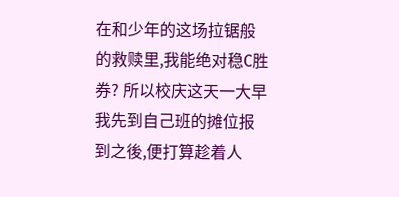在和少年的这场拉锯般的救赎里,我能绝对稳C胜券? 所以校庆这天一大早我先到自己班的摊位报到之後,便打算趁着人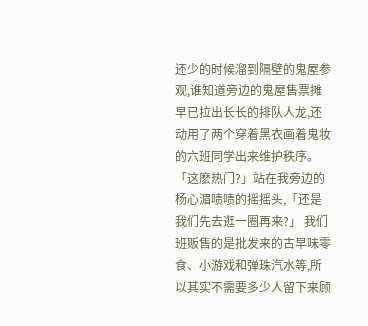还少的时候溜到隔壁的鬼屋参观,谁知道旁边的鬼屋售票摊早已拉出长长的排队人龙,还动用了两个穿着黑衣画着鬼妆的六班同学出来维护秩序。 「这麽热门?」站在我旁边的杨心湄啧啧的摇摇头,「还是我们先去逛一圈再来?」 我们班贩售的是批发来的古早味零食、小游戏和弹珠汽水等,所以其实不需要多少人留下来顾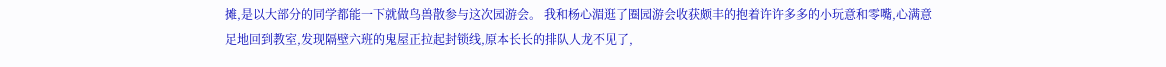摊,是以大部分的同学都能一下就做鸟兽散参与这次园游会。 我和杨心湄逛了圈园游会收获颇丰的抱着许许多多的小玩意和零嘴,心满意足地回到教室,发现隔壁六班的鬼屋正拉起封锁线,原本长长的排队人龙不见了,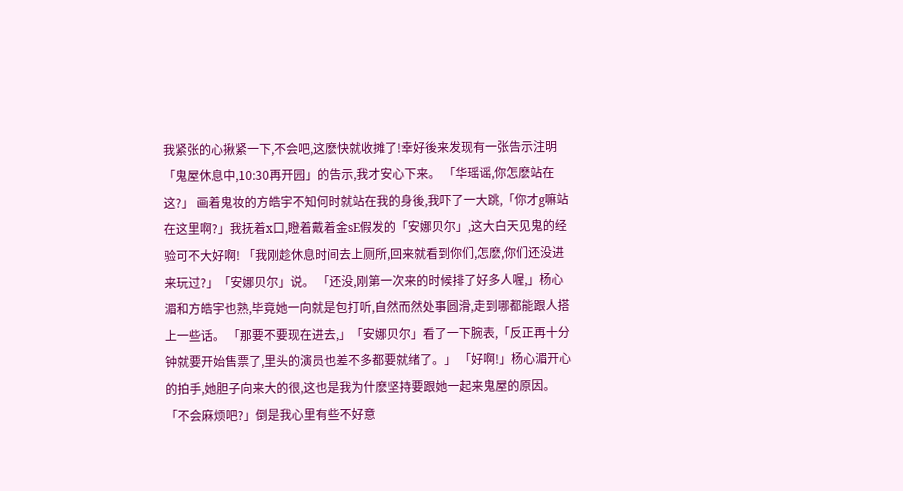我紧张的心揪紧一下,不会吧,这麽快就收摊了!幸好後来发现有一张告示注明「鬼屋休息中,10:30再开园」的告示,我才安心下来。 「华瑶谣,你怎麽站在这?」 画着鬼妆的方皓宇不知何时就站在我的身後,我吓了一大跳,「你才g嘛站在这里啊?」我抚着x口,瞪着戴着金sE假发的「安娜贝尔」,这大白天见鬼的经验可不大好啊! 「我刚趁休息时间去上厕所,回来就看到你们,怎麽,你们还没进来玩过?」「安娜贝尔」说。 「还没,刚第一次来的时候排了好多人喔,」杨心湄和方皓宇也熟,毕竟她一向就是包打听,自然而然处事圆滑,走到哪都能跟人搭上一些话。 「那要不要现在进去,」「安娜贝尔」看了一下腕表,「反正再十分钟就要开始售票了,里头的演员也差不多都要就绪了。」 「好啊!」杨心湄开心的拍手,她胆子向来大的很,这也是我为什麽坚持要跟她一起来鬼屋的原因。 「不会麻烦吧?」倒是我心里有些不好意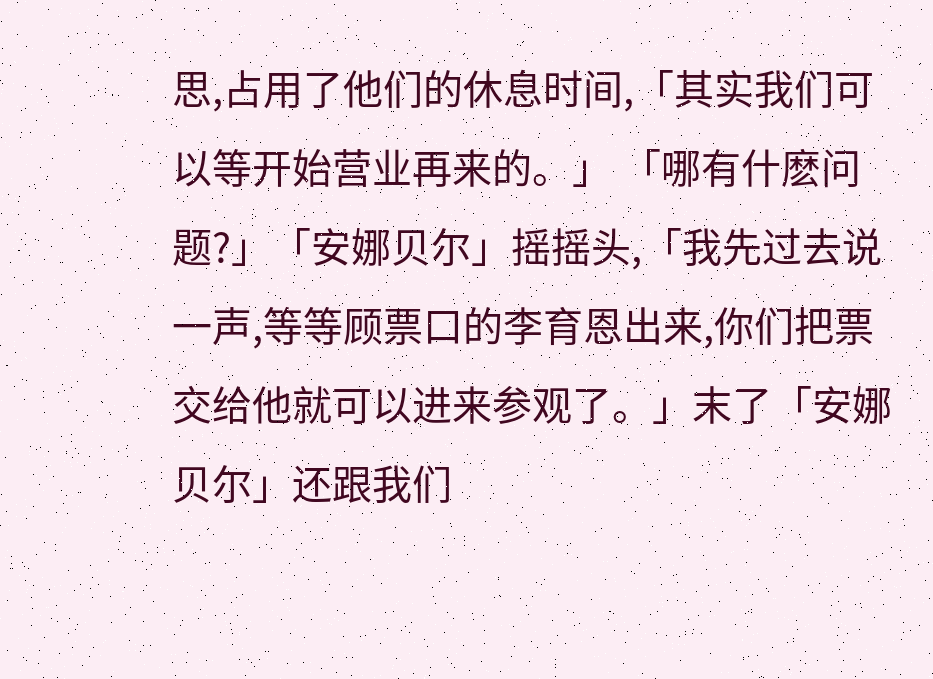思,占用了他们的休息时间,「其实我们可以等开始营业再来的。」 「哪有什麽问题?」「安娜贝尔」摇摇头,「我先过去说一声,等等顾票口的李育恩出来,你们把票交给他就可以进来参观了。」末了「安娜贝尔」还跟我们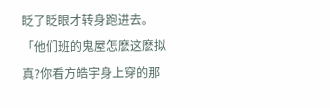眨了眨眼才转身跑进去。 「他们班的鬼屋怎麽这麽拟真?你看方皓宇身上穿的那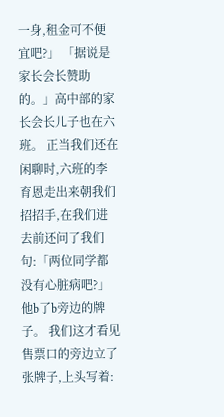一身,租金可不便宜吧?」 「据说是家长会长赞助的。」高中部的家长会长儿子也在六班。 正当我们还在闲聊时,六班的李育恩走出来朝我们招招手,在我们进去前还问了我们句:「两位同学都没有心脏病吧?」他b了b旁边的牌子。 我们这才看见售票口的旁边立了张牌子,上头写着: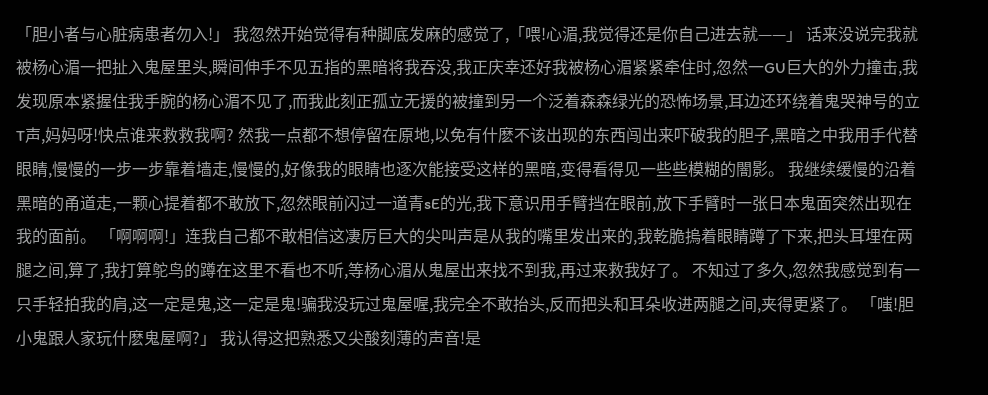「胆小者与心脏病患者勿入!」 我忽然开始觉得有种脚底发麻的感觉了,「喂!心湄,我觉得还是你自己进去就——」 话来没说完我就被杨心湄一把扯入鬼屋里头,瞬间伸手不见五指的黑暗将我吞没,我正庆幸还好我被杨心湄紧紧牵住时,忽然一GU巨大的外力撞击,我发现原本紧握住我手腕的杨心湄不见了,而我此刻正孤立无援的被撞到另一个泛着森森绿光的恐怖场景,耳边还环绕着鬼哭神号的立T声,妈妈呀!快点谁来救救我啊? 然我一点都不想停留在原地,以免有什麽不该出现的东西闯出来吓破我的胆子,黑暗之中我用手代替眼睛,慢慢的一步一步靠着墙走,慢慢的,好像我的眼睛也逐次能接受这样的黑暗,变得看得见一些些模糊的闇影。 我继续缓慢的沿着黑暗的甬道走,一颗心提着都不敢放下,忽然眼前闪过一道青sE的光,我下意识用手臂挡在眼前,放下手臂时一张日本鬼面突然出现在我的面前。 「啊啊啊!」连我自己都不敢相信这凄厉巨大的尖叫声是从我的嘴里发出来的,我乾脆摀着眼睛蹲了下来,把头耳埋在两腿之间,算了,我打算鸵鸟的蹲在这里不看也不听,等杨心湄从鬼屋出来找不到我,再过来救我好了。 不知过了多久,忽然我感觉到有一只手轻拍我的肩,这一定是鬼,这一定是鬼!骗我没玩过鬼屋喔,我完全不敢抬头,反而把头和耳朵收进两腿之间,夹得更紧了。 「嗤!胆小鬼跟人家玩什麽鬼屋啊?」 我认得这把熟悉又尖酸刻薄的声音!是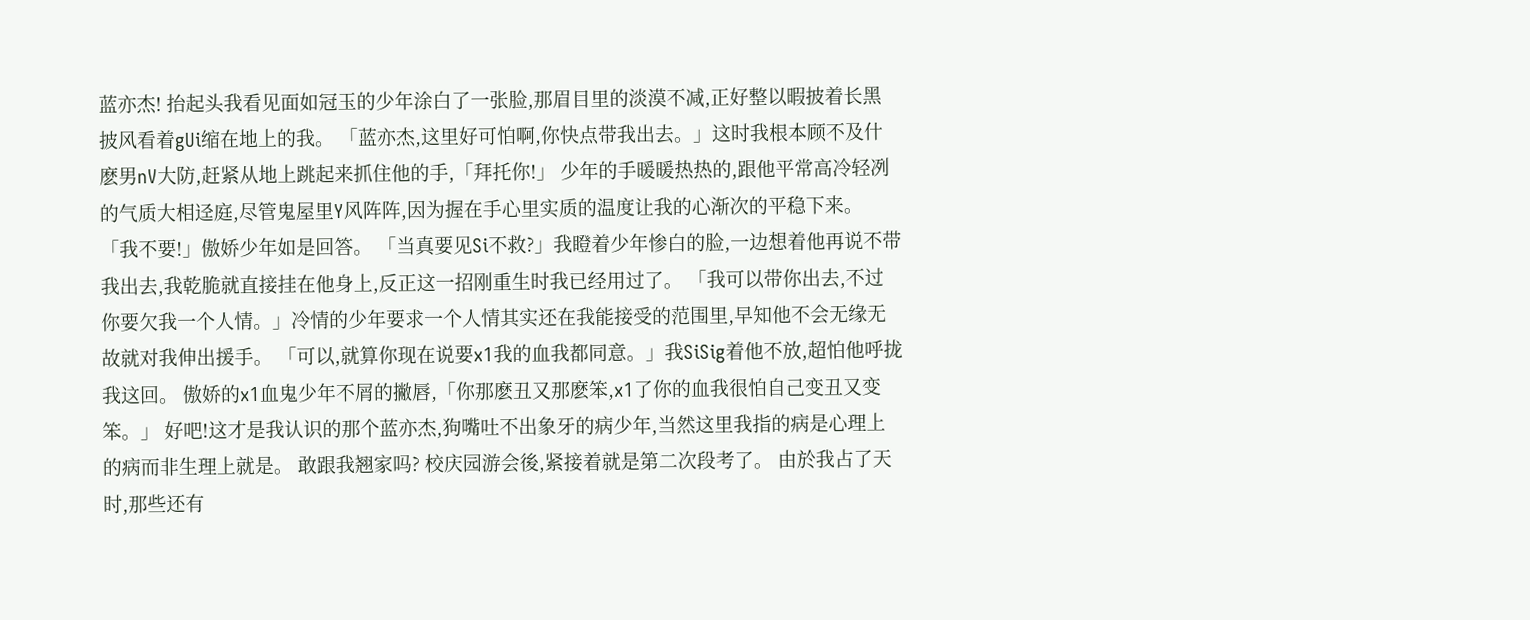蓝亦杰! 抬起头我看见面如冠玉的少年涂白了一张脸,那眉目里的淡漠不减,正好整以暇披着长黑披风看着gUi缩在地上的我。 「蓝亦杰,这里好可怕啊,你快点带我出去。」这时我根本顾不及什麽男nV大防,赶紧从地上跳起来抓住他的手,「拜托你!」 少年的手暖暖热热的,跟他平常高冷轻冽的气质大相迳庭,尽管鬼屋里Y风阵阵,因为握在手心里实质的温度让我的心渐次的平稳下来。 「我不要!」傲娇少年如是回答。 「当真要见Si不救?」我瞪着少年惨白的脸,一边想着他再说不带我出去,我乾脆就直接挂在他身上,反正这一招刚重生时我已经用过了。 「我可以带你出去,不过你要欠我一个人情。」冷情的少年要求一个人情其实还在我能接受的范围里,早知他不会无缘无故就对我伸出援手。 「可以,就算你现在说要x1我的血我都同意。」我SiSig着他不放,超怕他呼拢我这回。 傲娇的x1血鬼少年不屑的撇唇,「你那麽丑又那麽笨,x1了你的血我很怕自己变丑又变笨。」 好吧!这才是我认识的那个蓝亦杰,狗嘴吐不出象牙的病少年,当然这里我指的病是心理上的病而非生理上就是。 敢跟我翘家吗? 校庆园游会後,紧接着就是第二次段考了。 由於我占了天时,那些还有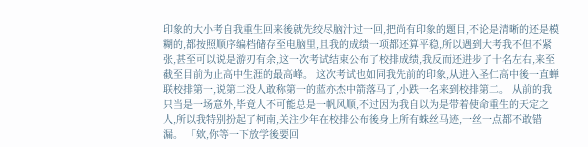印象的大小考自我重生回来後就先绞尽脑汁过一回,把尚有印象的题目,不论是清晰的还是模糊的,都按照顺序编档储存至电脑里,且我的成绩一项都还算平稳,所以遇到大考我不但不紧张,甚至可以说是游刃有余,这一次考试结束公布了校排成绩,我反而还进步了十名左右,来至截至目前为止高中生涯的最高峰。 这次考试也如同我先前的印象,从进入圣仁高中後一直蝉联校排第一,说第二没人敢称第一的蓝亦杰中箭落马了,小跌一名来到校排第二。 从前的我只当是一场意外,毕竟人不可能总是一帆风顺,不过因为我自以为是带着使命重生的天定之人,所以我特别扮起了柯南,关注少年在校排公布後身上所有蛛丝马迹,一丝一点都不敢错漏。 「欸,你等一下放学後要回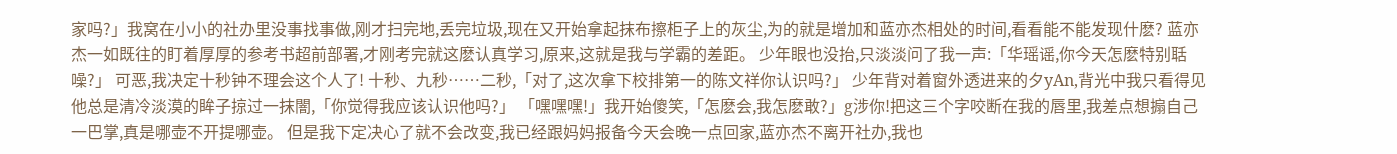家吗?」我窝在小小的社办里没事找事做,刚才扫完地,丢完垃圾,现在又开始拿起抹布擦柜子上的灰尘,为的就是增加和蓝亦杰相处的时间,看看能不能发现什麽? 蓝亦杰一如既往的盯着厚厚的参考书超前部署,才刚考完就这麽认真学习,原来,这就是我与学霸的差距。 少年眼也没抬,只淡淡问了我一声:「华瑶谣,你今天怎麽特别聒噪?」 可恶,我决定十秒钟不理会这个人了! 十秒、九秒……二秒,「对了,这次拿下校排第一的陈文祥你认识吗?」 少年背对着窗外透进来的夕yAn,背光中我只看得见他总是清冷淡漠的眸子掠过一抹闇,「你觉得我应该认识他吗?」 「嘿嘿嘿!」我开始傻笑,「怎麽会,我怎麽敢?」g涉你!把这三个字咬断在我的唇里,我差点想搧自己一巴掌,真是哪壶不开提哪壶。 但是我下定决心了就不会改变,我已经跟妈妈报备今天会晚一点回家,蓝亦杰不离开社办,我也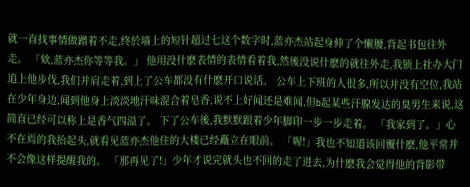就一直找事情做蹭着不走,终於墙上的短针超过七这个数字时,蓝亦杰站起身伸了个懒腰,背起书包往外走。 「欸,蓝亦杰你等等我。」 他用没什麽表情的表情看着我,然後没说什麽的就往外走,我锁上社办大门追上他步伐,我们并肩走着,到上了公车都没有什麽开口说话。 公车上下班的人很多,所以并没有空位,我站在少年身边,闻到他身上淡淡地汗味混合着皂香,说不上好闻还是难闻,但b起某些汗腺发达的臭男生来说,这简直已经可以称上是香气四溢了。 下了公车後,我默默跟着少年脚印一步一步走着。 「我家到了。」心不在焉的我抬起头,就看见蓝亦杰他住的大楼已经矗立在眼前。 「喔!」我也不知道该回覆什麽,他平常并不会像这样提醒我的。 「那再见了!」少年才说完就头也不回的走了进去,为什麽我会觉得他的背影带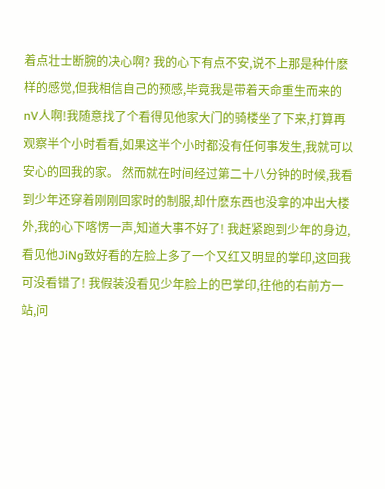着点壮士断腕的决心啊? 我的心下有点不安,说不上那是种什麽样的感觉,但我相信自己的预感,毕竟我是带着天命重生而来的nV人啊!我随意找了个看得见他家大门的骑楼坐了下来,打算再观察半个小时看看,如果这半个小时都没有任何事发生,我就可以安心的回我的家。 然而就在时间经过第二十八分钟的时候,我看到少年还穿着刚刚回家时的制服,却什麽东西也没拿的冲出大楼外,我的心下喀愣一声,知道大事不好了! 我赶紧跑到少年的身边,看见他JiNg致好看的左脸上多了一个又红又明显的掌印,这回我可没看错了! 我假装没看见少年脸上的巴掌印,往他的右前方一站,问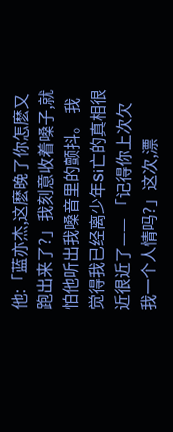他:「蓝亦杰,这麽晚了你怎麽又跑出来了?」我刻意收着嗓子,就怕他听出我嗓音里的颤抖。 我觉得我已经离少年Si亡的真相很近很近了—— 「记得你上次欠我一个人情吗?」这次,漂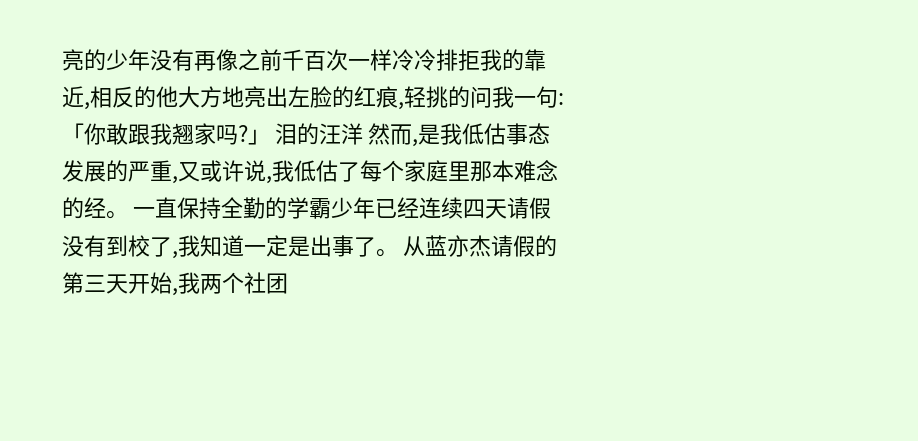亮的少年没有再像之前千百次一样冷冷排拒我的靠近,相反的他大方地亮出左脸的红痕,轻挑的问我一句: 「你敢跟我翘家吗?」 泪的汪洋 然而,是我低估事态发展的严重,又或许说,我低估了每个家庭里那本难念的经。 一直保持全勤的学霸少年已经连续四天请假没有到校了,我知道一定是出事了。 从蓝亦杰请假的第三天开始,我两个社团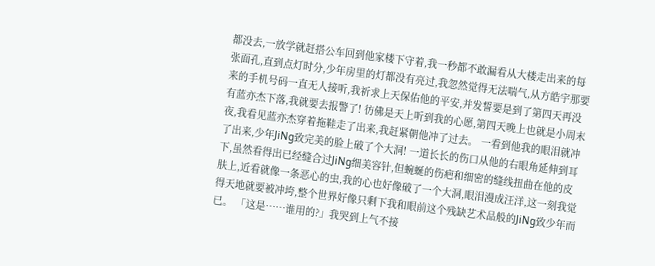都没去,一放学就赶搭公车回到他家楼下守着,我一秒都不敢漏看从大楼走出来的每张面孔,直到点灯时分,少年房里的灯都没有亮过,我忽然觉得无法喘气,从方皓宇那要来的手机号码一直无人接听,我祈求上天保佑他的平安,并发誓要是到了第四天再没有蓝亦杰下落,我就要去报警了! 彷佛是天上听到我的心愿,第四天晚上也就是小周末夜,我看见蓝亦杰穿着拖鞋走了出来,我赶紧朝他冲了过去。 一看到他我的眼泪就冲了出来,少年JiNg致完美的脸上破了个大洞! 一道长长的伤口从他的右眼角延伸到耳下,虽然看得出已经缝合过JiNg细美容针,但蜿蜒的伤疤和细密的缝线扭曲在他的皮肤上,近看就像一条恶心的虫,我的心也好像破了一个大洞,眼泪漫成汪洋,这一刻我觉得天地就要被冲垮,整个世界好像只剩下我和眼前这个残缺艺术品般的JiNg致少年而已。 「这是……谁用的?」我哭到上气不接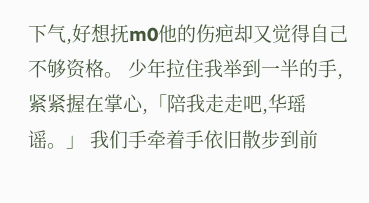下气,好想抚m0他的伤疤却又觉得自己不够资格。 少年拉住我举到一半的手,紧紧握在掌心,「陪我走走吧,华瑶谣。」 我们手牵着手依旧散步到前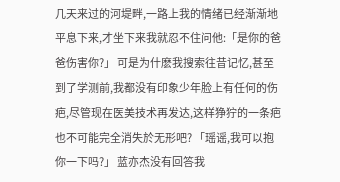几天来过的河堤畔,一路上我的情绪已经渐渐地平息下来,才坐下来我就忍不住问他:「是你的爸爸伤害你?」 可是为什麽我搜索往昔记忆,甚至到了学测前,我都没有印象少年脸上有任何的伤疤,尽管现在医美技术再发达,这样狰狞的一条疤也不可能完全消失於无形吧? 「瑶谣,我可以抱你一下吗?」 蓝亦杰没有回答我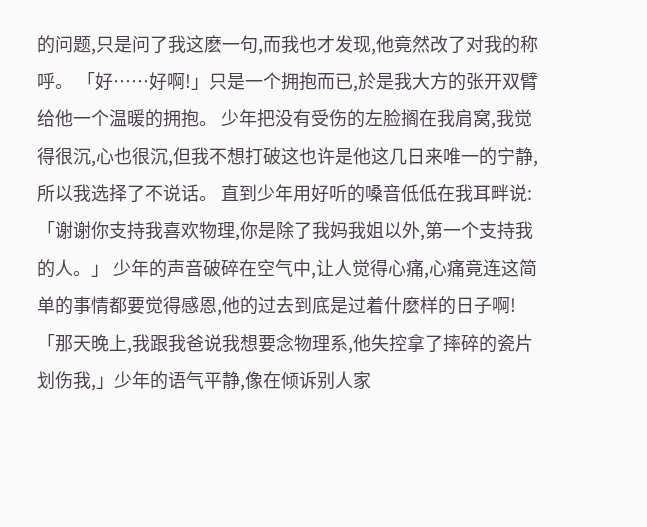的问题,只是问了我这麽一句,而我也才发现,他竟然改了对我的称呼。 「好……好啊!」只是一个拥抱而已,於是我大方的张开双臂给他一个温暖的拥抱。 少年把没有受伤的左脸搁在我肩窝,我觉得很沉,心也很沉,但我不想打破这也许是他这几日来唯一的宁静,所以我选择了不说话。 直到少年用好听的嗓音低低在我耳畔说:「谢谢你支持我喜欢物理,你是除了我妈我姐以外,第一个支持我的人。」 少年的声音破碎在空气中,让人觉得心痛,心痛竟连这简单的事情都要觉得感恩,他的过去到底是过着什麽样的日子啊! 「那天晚上,我跟我爸说我想要念物理系,他失控拿了摔碎的瓷片划伤我,」少年的语气平静,像在倾诉别人家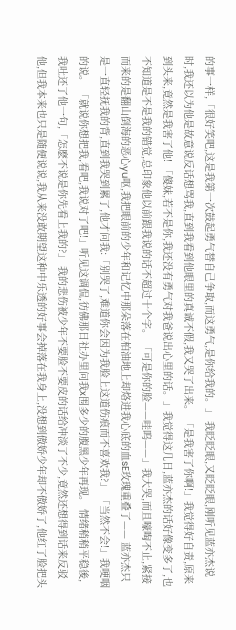的事一样,「很好笑吧,这是我第一次鼓起勇气替自己争取,而这勇气,是你给我的。」 我眨眨眼,又眨眨眼,刚听见蓝亦杰说时,我还以为他是故意说反话想骂我,直到我看到他眼里的真诚不假,我又哭了出来。 「是我害了你啊!」我觉得好自责,原来到头来,竟然是我害了他! 「傻妹,若不是你,我还没有勇气对我爸说出心里的话。」我觉得这几日,蓝亦杰的话好像变多了,也不知道是不是我的错觉,总印象他以前跟我说的话不超过十个字。 「可是你的脸——哇呜——」我大哭,而且嚎啕不止,紧接而来的是翻山倒海的恶心yu呕,我把眼前的少年和记忆中那朵落在柏油地上却烙进我心底的血sE玫瑰重叠了—— 蓝亦杰只是一直轻抚我的背,直到我哭到累了,他才问我:「别哭了,难道你会因为我脸上这道伤痕而不喜欢我?」 「当然不会!」我哽咽的说。 「就说你想把我,看吧,我说对了吧!」听见这调侃,彷佛那日社办里问我x围多少的腹黑少年再现。 情绪稍稍平稳後,我吐还了他一句,「怎麽不说是你先看上我的?」 我的悲伤被少年不要脸不要皮的话给冲淡了不少,竟然还想得到话来反驳他,但我本来也只是随便说说,我从来没敢期望这种中乐透的好事会掉落在我身上,没想到傲娇少年却不傲娇了,他红了脸把头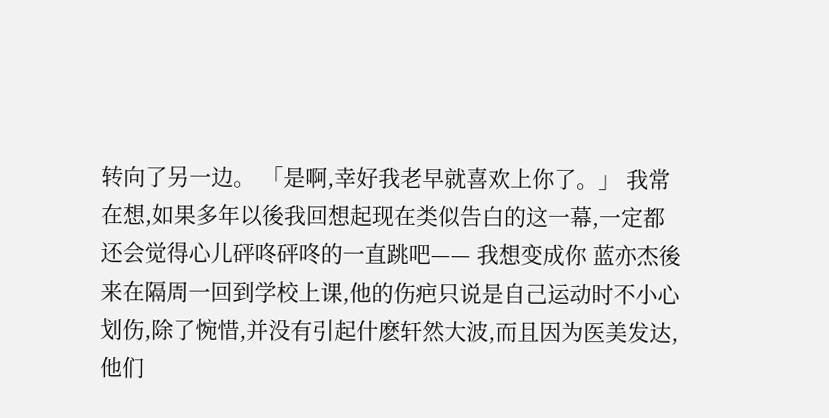转向了另一边。 「是啊,幸好我老早就喜欢上你了。」 我常在想,如果多年以後我回想起现在类似告白的这一幕,一定都还会觉得心儿砰咚砰咚的一直跳吧—— 我想变成你 蓝亦杰後来在隔周一回到学校上课,他的伤疤只说是自己运动时不小心划伤,除了惋惜,并没有引起什麽轩然大波,而且因为医美发达,他们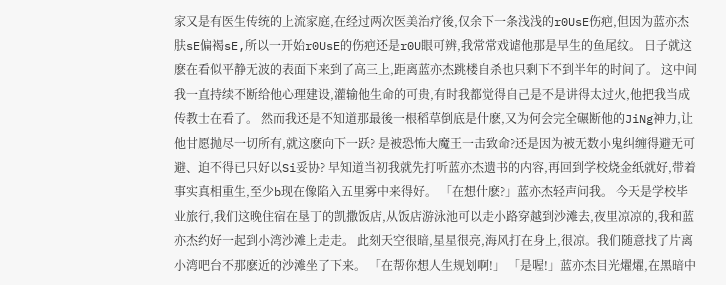家又是有医生传统的上流家庭,在经过两次医美治疗後,仅余下一条浅浅的r0UsE伤疤,但因为蓝亦杰肤sE偏褐sE,所以一开始r0UsE的伤疤还是r0U眼可辨,我常常戏谑他那是早生的鱼尾纹。 日子就这麽在看似平静无波的表面下来到了高三上,距离蓝亦杰跳楼自杀也只剩下不到半年的时间了。 这中间我一直持续不断给他心理建设,灌输他生命的可贵,有时我都觉得自己是不是讲得太过火,他把我当成传教士在看了。 然而我还是不知道那最後一根稻草倒底是什麽,又为何会完全碾断他的JiNg神力,让他甘愿抛尽一切所有,就这麽向下一跃? 是被恐怖大魔王一击致命?还是因为被无数小鬼纠缠得避无可避、迫不得已只好以Si妥协? 早知道当初我就先打听蓝亦杰遗书的内容,再回到学校烧金纸就好,带着事实真相重生,至少b现在像陷入五里雾中来得好。 「在想什麽?」蓝亦杰轻声问我。 今天是学校毕业旅行,我们这晚住宿在垦丁的凯撒饭店,从饭店游泳池可以走小路穿越到沙滩去,夜里凉凉的,我和蓝亦杰约好一起到小湾沙滩上走走。 此刻天空很暗,星星很亮,海风打在身上,很凉。我们随意找了片离小湾吧台不那麽近的沙滩坐了下来。 「在帮你想人生规划啊!」 「是喔!」蓝亦杰目光燿燿,在黑暗中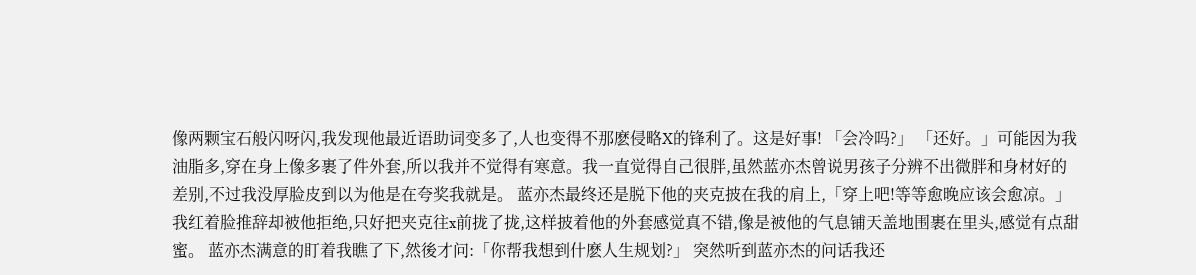像两颗宝石般闪呀闪,我发现他最近语助词变多了,人也变得不那麽侵略X的锋利了。这是好事! 「会冷吗?」 「还好。」可能因为我油脂多,穿在身上像多裹了件外套,所以我并不觉得有寒意。我一直觉得自己很胖,虽然蓝亦杰曾说男孩子分辨不出微胖和身材好的差别,不过我没厚脸皮到以为他是在夸奖我就是。 蓝亦杰最终还是脱下他的夹克披在我的肩上,「穿上吧!等等愈晚应该会愈凉。」 我红着脸推辞却被他拒绝,只好把夹克往x前拢了拢,这样披着他的外套感觉真不错,像是被他的气息铺天盖地围裹在里头,感觉有点甜蜜。 蓝亦杰满意的盯着我瞧了下,然後才问:「你帮我想到什麽人生规划?」 突然听到蓝亦杰的问话我还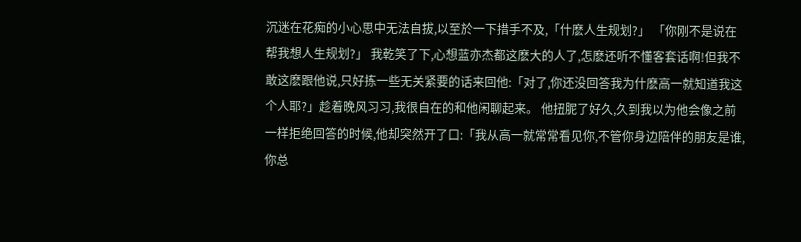沉迷在花痴的小心思中无法自拔,以至於一下措手不及,「什麽人生规划?」 「你刚不是说在帮我想人生规划?」 我乾笑了下,心想蓝亦杰都这麽大的人了,怎麽还听不懂客套话啊!但我不敢这麽跟他说,只好拣一些无关紧要的话来回他:「对了,你还没回答我为什麽高一就知道我这个人耶?」趁着晚风习习,我很自在的和他闲聊起来。 他扭胒了好久,久到我以为他会像之前一样拒绝回答的时候,他却突然开了口:「我从高一就常常看见你,不管你身边陪伴的朋友是谁,你总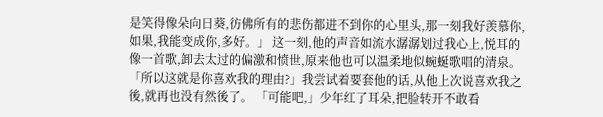是笑得像朵向日葵,彷佛所有的悲伤都进不到你的心里头,那一刻我好羡慕你,如果,我能变成你,多好。」 这一刻,他的声音如流水潺潺划过我心上,悦耳的像一首歌,卸去太过的偏激和愤世,原来他也可以温柔地似蜿蜒歌唱的清泉。 「所以这就是你喜欢我的理由?」我尝试着要套他的话,从他上次说喜欢我之後,就再也没有然後了。 「可能吧,」少年红了耳朵,把脸转开不敢看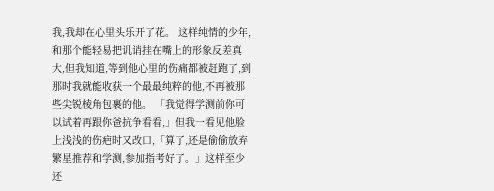我,我却在心里头乐开了花。 这样纯情的少年,和那个能轻易把讥诮挂在嘴上的形象反差真大,但我知道,等到他心里的伤痛都被赶跑了,到那时我就能收获一个最最纯粹的他,不再被那些尖锐棱角包裹的他。 「我觉得学测前你可以试着再跟你爸抗争看看,」但我一看见他脸上浅浅的伤疤时又改口,「算了,还是偷偷放弃繁星推荐和学测,参加指考好了。」这样至少还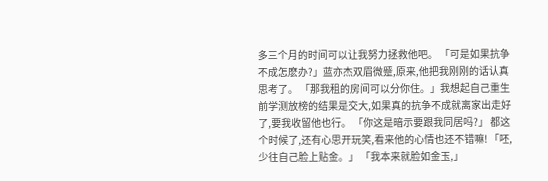多三个月的时间可以让我努力拯救他吧。 「可是如果抗争不成怎麽办?」蓝亦杰双眉微蹙,原来,他把我刚刚的话认真思考了。 「那我租的房间可以分你住。」我想起自己重生前学测放榜的结果是交大,如果真的抗争不成就离家出走好了,要我收留他也行。 「你这是暗示要跟我同居吗?」 都这个时候了,还有心思开玩笑,看来他的心情也还不错嘛! 「呸,少往自己脸上贴金。」 「我本来就脸如金玉,」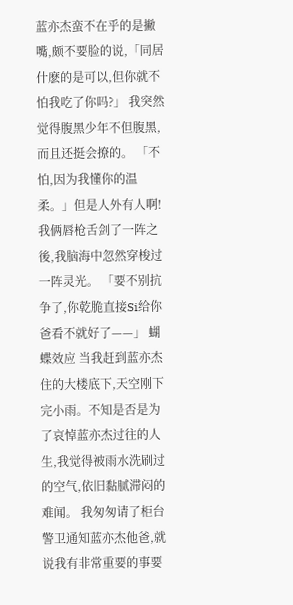蓝亦杰蛮不在乎的是撇嘴,颇不要脸的说,「同居什麽的是可以,但你就不怕我吃了你吗?」 我突然觉得腹黑少年不但腹黑,而且还挺会撩的。 「不怕,因为我懂你的温柔。」但是人外有人啊! 我俩唇枪舌剑了一阵之後,我脑海中忽然穿梭过一阵灵光。 「要不别抗争了,你乾脆直接Si给你爸看不就好了——」 蝴蝶效应 当我赶到蓝亦杰住的大楼底下,天空刚下完小雨。不知是否是为了哀悼蓝亦杰过往的人生,我觉得被雨水洗刷过的空气,依旧黏腻滞闷的难闻。 我匆匆请了柜台警卫通知蓝亦杰他爸,就说我有非常重要的事要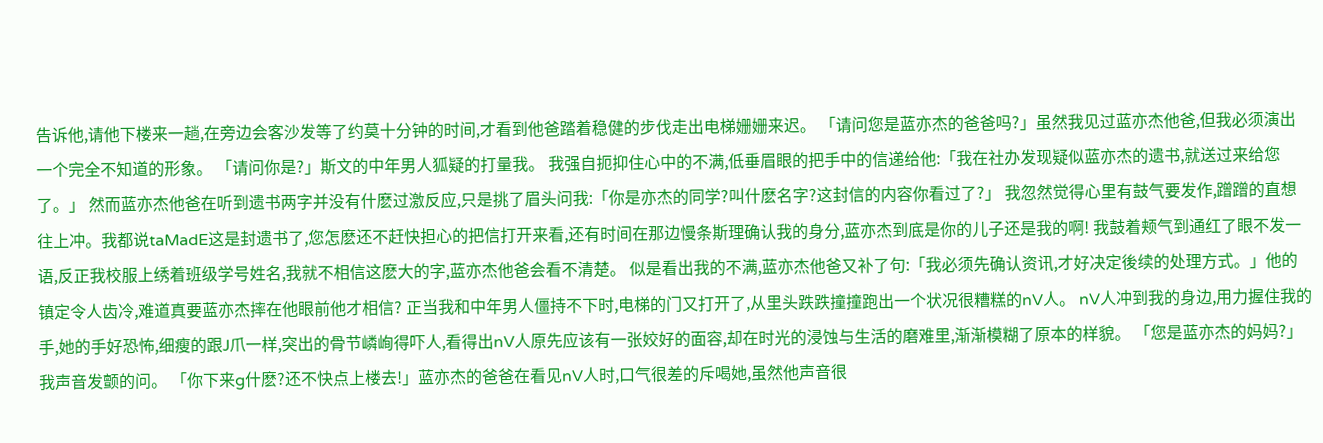告诉他,请他下楼来一趟,在旁边会客沙发等了约莫十分钟的时间,才看到他爸踏着稳健的步伐走出电梯姗姗来迟。 「请问您是蓝亦杰的爸爸吗?」虽然我见过蓝亦杰他爸,但我必须演出一个完全不知道的形象。 「请问你是?」斯文的中年男人狐疑的打量我。 我强自扼抑住心中的不满,低垂眉眼的把手中的信递给他:「我在社办发现疑似蓝亦杰的遗书,就送过来给您了。」 然而蓝亦杰他爸在听到遗书两字并没有什麽过激反应,只是挑了眉头问我:「你是亦杰的同学?叫什麽名字?这封信的内容你看过了?」 我忽然觉得心里有鼓气要发作,蹭蹭的直想往上冲。我都说taMadE这是封遗书了,您怎麽还不赶快担心的把信打开来看,还有时间在那边慢条斯理确认我的身分,蓝亦杰到底是你的儿子还是我的啊! 我鼓着颊气到通红了眼不发一语,反正我校服上绣着班级学号姓名,我就不相信这麽大的字,蓝亦杰他爸会看不清楚。 似是看出我的不满,蓝亦杰他爸又补了句:「我必须先确认资讯,才好决定後续的处理方式。」他的镇定令人齿冷,难道真要蓝亦杰摔在他眼前他才相信? 正当我和中年男人僵持不下时,电梯的门又打开了,从里头跌跌撞撞跑出一个状况很糟糕的nV人。 nV人冲到我的身边,用力握住我的手,她的手好恐怖,细瘦的跟J爪一样,突出的骨节嶙峋得吓人,看得出nV人原先应该有一张姣好的面容,却在时光的浸蚀与生活的磨难里,渐渐模糊了原本的样貌。 「您是蓝亦杰的妈妈?」我声音发颤的问。 「你下来g什麽?还不快点上楼去!」蓝亦杰的爸爸在看见nV人时,口气很差的斥喝她,虽然他声音很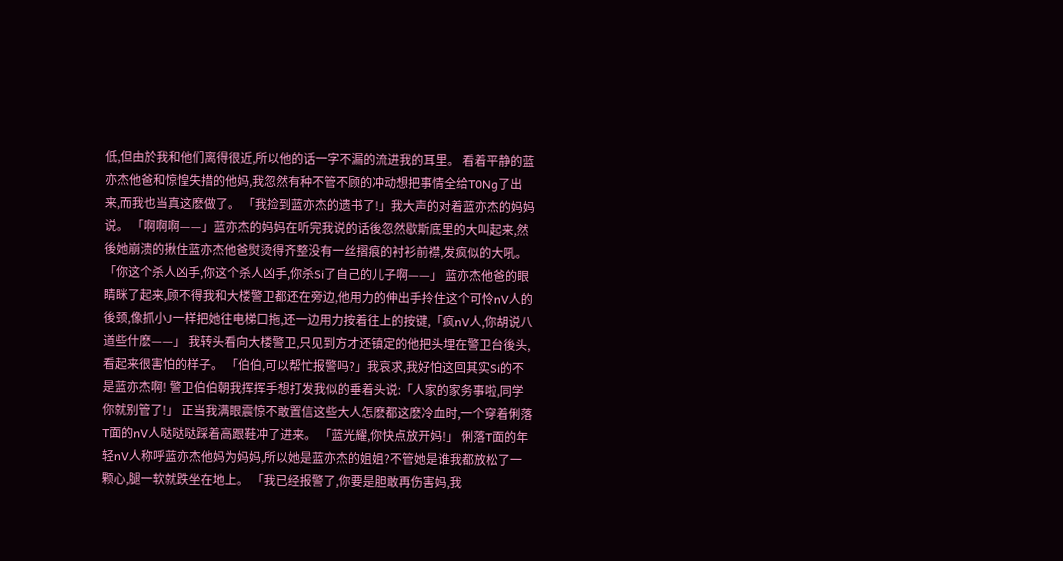低,但由於我和他们离得很近,所以他的话一字不漏的流进我的耳里。 看着平静的蓝亦杰他爸和惊惶失措的他妈,我忽然有种不管不顾的冲动想把事情全给T0Ng了出来,而我也当真这麽做了。 「我捡到蓝亦杰的遗书了!」我大声的对着蓝亦杰的妈妈说。 「啊啊啊——」蓝亦杰的妈妈在听完我说的话後忽然歇斯底里的大叫起来,然後她崩溃的揪住蓝亦杰他爸熨烫得齐整没有一丝摺痕的衬衫前襟,发疯似的大吼。 「你这个杀人凶手,你这个杀人凶手,你杀Si了自己的儿子啊——」 蓝亦杰他爸的眼睛眯了起来,顾不得我和大楼警卫都还在旁边,他用力的伸出手拎住这个可怜nV人的後颈,像抓小J一样把她往电梯口拖,还一边用力按着往上的按键,「疯nV人,你胡说八道些什麽——」 我转头看向大楼警卫,只见到方才还镇定的他把头埋在警卫台後头,看起来很害怕的样子。 「伯伯,可以帮忙报警吗?」我哀求,我好怕这回其实Si的不是蓝亦杰啊! 警卫伯伯朝我挥挥手想打发我似的垂着头说:「人家的家务事啦,同学你就别管了!」 正当我满眼震惊不敢置信这些大人怎麽都这麽冷血时,一个穿着俐落T面的nV人哒哒哒踩着高跟鞋冲了进来。 「蓝光耀,你快点放开妈!」 俐落T面的年轻nV人称呼蓝亦杰他妈为妈妈,所以她是蓝亦杰的姐姐?不管她是谁我都放松了一颗心,腿一软就跌坐在地上。 「我已经报警了,你要是胆敢再伤害妈,我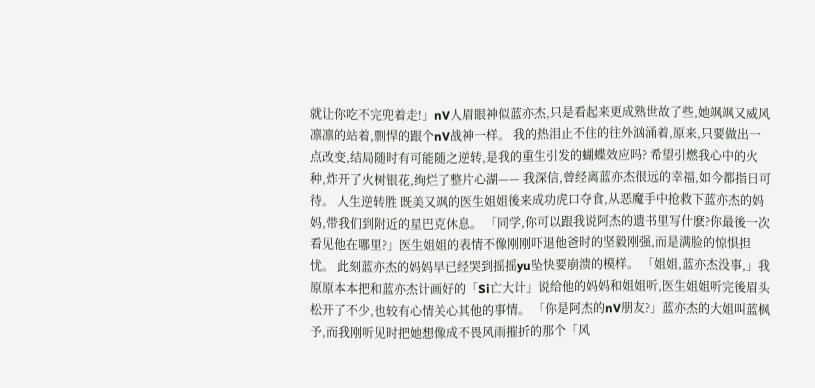就让你吃不完兜着走!」nV人眉眼神似蓝亦杰,只是看起来更成熟世故了些,她飒飒又威风凛凛的站着,剽悍的跟个nV战神一样。 我的热泪止不住的往外汹涌着,原来,只要做出一点改变,结局随时有可能随之逆转,是我的重生引发的蝴蝶效应吗? 希望引燃我心中的火种,炸开了火树银花,绚烂了整片心湖—— 我深信,曾经离蓝亦杰很远的幸福,如今都指日可待。 人生逆转胜 既美又飒的医生姐姐後来成功虎口夺食,从恶魔手中抢救下蓝亦杰的妈妈,带我们到附近的星巴克休息。 「同学,你可以跟我说阿杰的遗书里写什麽?你最後一次看见他在哪里?」医生姐姐的表情不像刚刚吓退他爸时的坚毅刚强,而是满脸的惊惧担忧。 此刻蓝亦杰的妈妈早已经哭到摇摇yu坠快要崩溃的模样。 「姐姐,蓝亦杰没事,」我原原本本把和蓝亦杰计画好的「Si亡大计」说给他的妈妈和姐姐听,医生姐姐听完後眉头松开了不少,也较有心情关心其他的事情。 「你是阿杰的nV朋友?」蓝亦杰的大姐叫蓝枫予,而我刚听见时把她想像成不畏风雨摧折的那个「风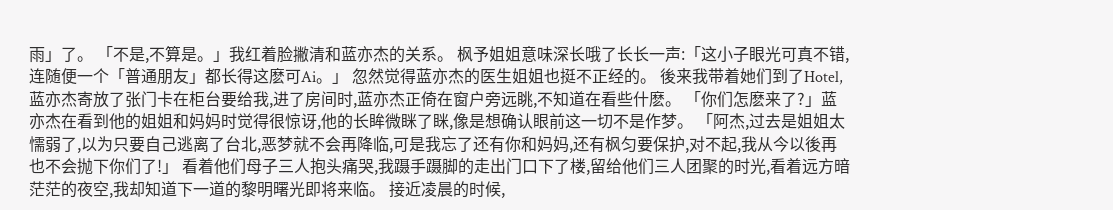雨」了。 「不是,不算是。」我红着脸撇清和蓝亦杰的关系。 枫予姐姐意味深长哦了长长一声:「这小子眼光可真不错,连随便一个「普通朋友」都长得这麽可Ai。」 忽然觉得蓝亦杰的医生姐姐也挺不正经的。 後来我带着她们到了Hotel,蓝亦杰寄放了张门卡在柜台要给我,进了房间时,蓝亦杰正倚在窗户旁远眺,不知道在看些什麽。 「你们怎麽来了?」蓝亦杰在看到他的姐姐和妈妈时觉得很惊讶,他的长眸微眯了眯,像是想确认眼前这一切不是作梦。 「阿杰,过去是姐姐太懦弱了,以为只要自己逃离了台北,恶梦就不会再降临,可是我忘了还有你和妈妈,还有枫匀要保护,对不起,我从今以後再也不会抛下你们了!」 看着他们母子三人抱头痛哭,我蹑手蹑脚的走出门口下了楼,留给他们三人团聚的时光,看着远方暗茫茫的夜空,我却知道下一道的黎明曙光即将来临。 接近凌晨的时候,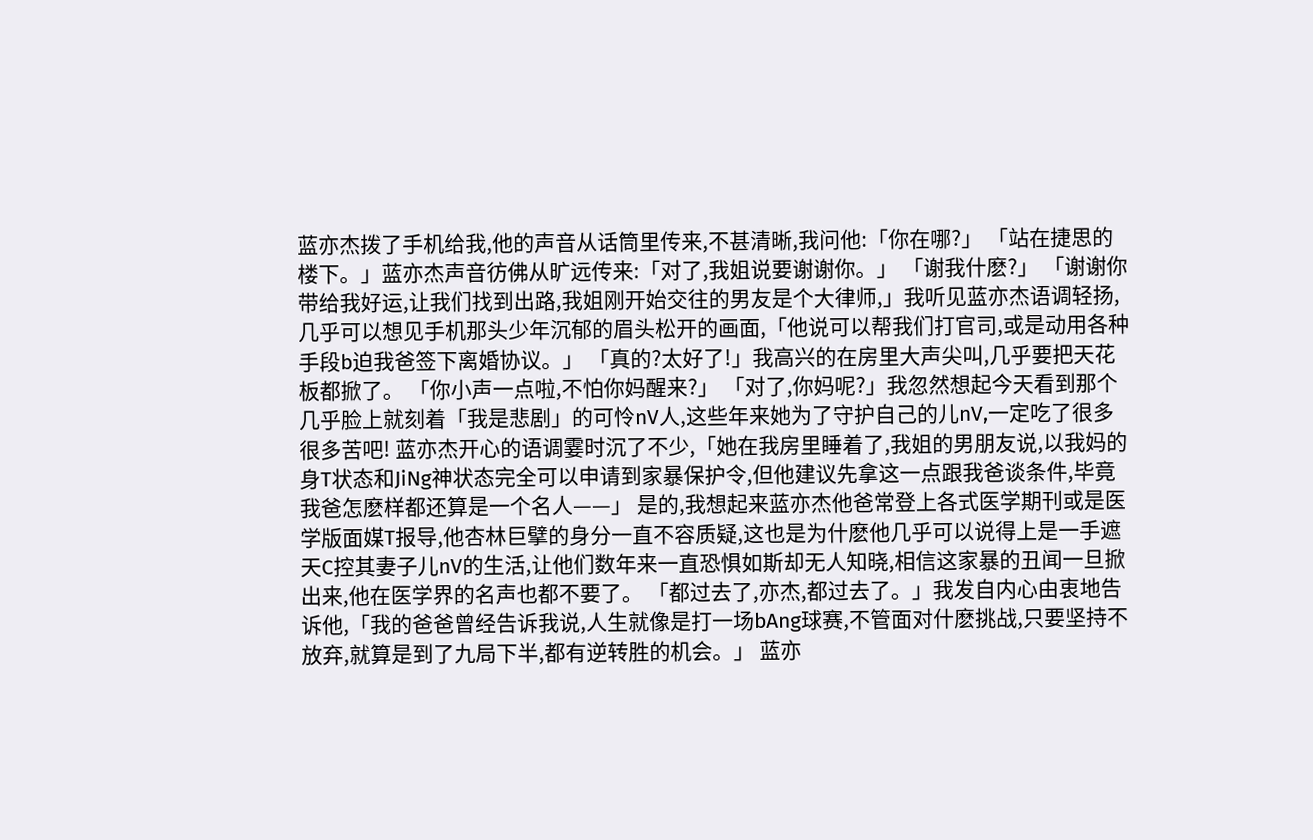蓝亦杰拨了手机给我,他的声音从话筒里传来,不甚清晰,我问他:「你在哪?」 「站在捷思的楼下。」蓝亦杰声音彷佛从旷远传来:「对了,我姐说要谢谢你。」 「谢我什麽?」 「谢谢你带给我好运,让我们找到出路,我姐刚开始交往的男友是个大律师,」我听见蓝亦杰语调轻扬,几乎可以想见手机那头少年沉郁的眉头松开的画面,「他说可以帮我们打官司,或是动用各种手段b迫我爸签下离婚协议。」 「真的?太好了!」我高兴的在房里大声尖叫,几乎要把天花板都掀了。 「你小声一点啦,不怕你妈醒来?」 「对了,你妈呢?」我忽然想起今天看到那个几乎脸上就刻着「我是悲剧」的可怜nV人,这些年来她为了守护自己的儿nV,一定吃了很多很多苦吧! 蓝亦杰开心的语调霎时沉了不少,「她在我房里睡着了,我姐的男朋友说,以我妈的身T状态和JiNg神状态完全可以申请到家暴保护令,但他建议先拿这一点跟我爸谈条件,毕竟我爸怎麽样都还算是一个名人——」 是的,我想起来蓝亦杰他爸常登上各式医学期刊或是医学版面媒T报导,他杏林巨擘的身分一直不容质疑,这也是为什麽他几乎可以说得上是一手遮天C控其妻子儿nV的生活,让他们数年来一直恐惧如斯却无人知晓,相信这家暴的丑闻一旦掀出来,他在医学界的名声也都不要了。 「都过去了,亦杰,都过去了。」我发自内心由衷地告诉他,「我的爸爸曾经告诉我说,人生就像是打一场bAng球赛,不管面对什麽挑战,只要坚持不放弃,就算是到了九局下半,都有逆转胜的机会。」 蓝亦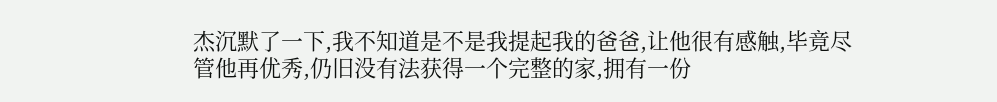杰沉默了一下,我不知道是不是我提起我的爸爸,让他很有感触,毕竟尽管他再优秀,仍旧没有法获得一个完整的家,拥有一份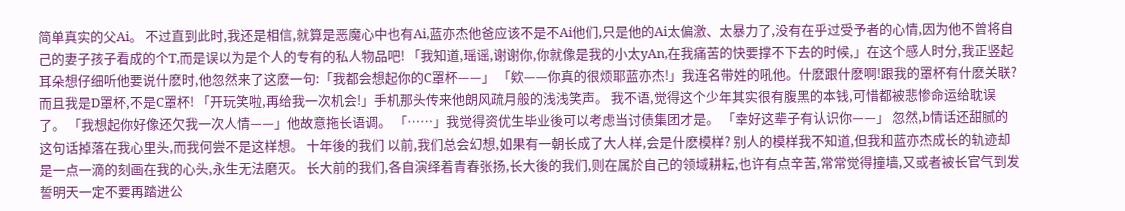简单真实的父Ai。 不过直到此时,我还是相信,就算是恶魔心中也有Ai,蓝亦杰他爸应该不是不Ai他们,只是他的Ai太偏激、太暴力了,没有在乎过受予者的心情,因为他不曾将自己的妻子孩子看成的个T,而是误以为是个人的专有的私人物品吧! 「我知道,瑶谣,谢谢你,你就像是我的小太yAn,在我痛苦的快要撑不下去的时候,」在这个感人时分,我正竖起耳朵想仔细听他要说什麽时,他忽然来了这麽一句:「我都会想起你的C罩杯——」 「欸——你真的很烦耶蓝亦杰!」我连名带姓的吼他。什麽跟什麽啊!跟我的罩杯有什麽关联?而且我是D罩杯,不是C罩杯! 「开玩笑啦,再给我一次机会!」手机那头传来他朗风疏月般的浅浅笑声。 我不语,觉得这个少年其实很有腹黑的本钱,可惜都被悲惨命运给耽误了。 「我想起你好像还欠我一次人情——」他故意拖长语调。 「……」我觉得资优生毕业後可以考虑当讨债集团才是。 「幸好这辈子有认识你——」 忽然,b情话还甜腻的这句话掉落在我心里头,而我何尝不是这样想。 十年後的我们 以前,我们总会幻想,如果有一朝长成了大人样,会是什麽模样? 别人的模样我不知道,但我和蓝亦杰成长的轨迹却是一点一滴的刻画在我的心头,永生无法磨灭。 长大前的我们,各自演绎着青春张扬,长大後的我们,则在属於自己的领域耕耘,也许有点辛苦,常常觉得撞墙,又或者被长官气到发誓明天一定不要再踏进公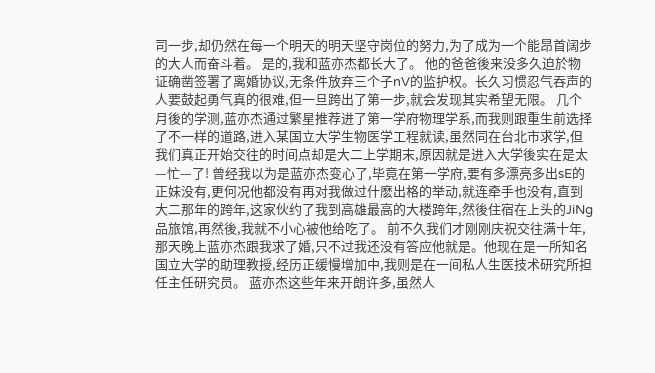司一步,却仍然在每一个明天的明天坚守岗位的努力,为了成为一个能昂首阔步的大人而奋斗着。 是的,我和蓝亦杰都长大了。 他的爸爸後来没多久迫於物证确凿签署了离婚协议,无条件放弃三个子nV的监护权。长久习惯忍气吞声的人要鼓起勇气真的很难,但一旦跨出了第一步,就会发现其实希望无限。 几个月後的学测,蓝亦杰通过繁星推荐进了第一学府物理学系,而我则跟重生前选择了不一样的道路,进入某国立大学生物医学工程就读,虽然同在台北市求学,但我们真正开始交往的时间点却是大二上学期末,原因就是进入大学後实在是太—忙—了! 曾经我以为是蓝亦杰变心了,毕竟在第一学府,要有多漂亮多出sE的正妹没有,更何况他都没有再对我做过什麽出格的举动,就连牵手也没有,直到大二那年的跨年,这家伙约了我到高雄最高的大楼跨年,然後住宿在上头的JiNg品旅馆,再然後,我就不小心被他给吃了。 前不久我们才刚刚庆祝交往满十年,那天晚上蓝亦杰跟我求了婚,只不过我还没有答应他就是。他现在是一所知名国立大学的助理教授,经历正缓慢增加中,我则是在一间私人生医技术研究所担任主任研究员。 蓝亦杰这些年来开朗许多,虽然人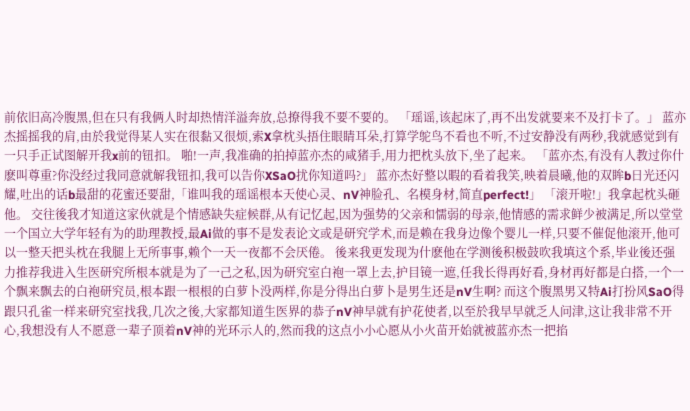前依旧高冷腹黑,但在只有我俩人时却热情洋溢奔放,总撩得我不要不要的。 「瑶谣,该起床了,再不出发就要来不及打卡了。」 蓝亦杰摇摇我的肩,由於我觉得某人实在很黏又很烦,索X拿枕头捂住眼睛耳朵,打算学鸵鸟不看也不听,不过安静没有两秒,我就感觉到有一只手正试图解开我x前的钮扣。 啪!一声,我准确的拍掉蓝亦杰的咸猪手,用力把枕头放下,坐了起来。 「蓝亦杰,有没有人教过你什麽叫尊重?你没经过我同意就解我钮扣,我可以告你XSaO扰你知道吗?」 蓝亦杰好整以暇的看着我笑,映着晨曦,他的双眸b日光还闪耀,吐出的话b最甜的花蜜还要甜,「谁叫我的瑶谣根本天使心灵、nV神脸孔、名模身材,简直perfect!」 「滚开啦!」我拿起枕头砸他。 交往後我才知道这家伙就是个情感缺失症候群,从有记忆起,因为强势的父亲和懦弱的母亲,他情感的需求鲜少被满足,所以堂堂一个国立大学年轻有为的助理教授,最Ai做的事不是发表论文或是研究学术,而是赖在我身边像个婴儿一样,只要不催促他滚开,他可以一整天把头枕在我腿上无所事事,赖个一天一夜都不会厌倦。 後来我更发现为什麽他在学测後积极鼓吹我填这个系,毕业後还强力推荐我进入生医研究所根本就是为了一己之私,因为研究室白袍一罩上去,护目镜一遮,任我长得再好看,身材再好都是白搭,一个一个飘来飘去的白袍研究员,根本跟一根根的白萝卜没两样,你是分得出白萝卜是男生还是nV生啊? 而这个腹黑男又特Ai打扮风SaO得跟只孔雀一样来研究室找我,几次之後,大家都知道生医界的恭子nV神早就有护花使者,以至於我早早就乏人问津,这让我非常不开心,我想没有人不愿意一辈子顶着nV神的光环示人的,然而我的这点小小心愿从小火苗开始就被蓝亦杰一把掐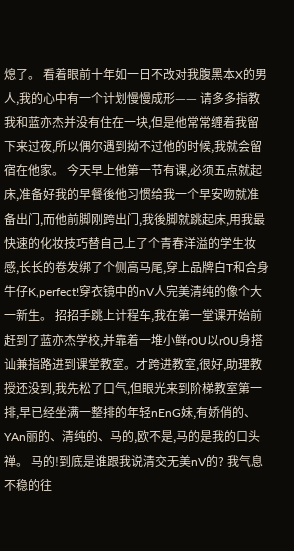熄了。 看着眼前十年如一日不改对我腹黑本X的男人,我的心中有一个计划慢慢成形—— 请多多指教 我和蓝亦杰并没有住在一块,但是他常常缠着我留下来过夜,所以偶尔遇到拗不过他的时候,我就会留宿在他家。 今天早上他第一节有课,必须五点就起床,准备好我的早餐後他习惯给我一个早安吻就准备出门,而他前脚刚跨出门,我後脚就跳起床,用我最快速的化妆技巧替自己上了个青春洋溢的学生妆感,长长的卷发绑了个侧高马尾,穿上品牌白T和合身牛仔K,perfect!穿衣镜中的nV人完美清纯的像个大一新生。 招招手跳上计程车,我在第一堂课开始前赶到了蓝亦杰学校,并靠着一堆小鲜r0U以r0U身搭讪兼指路进到课堂教室。才跨进教室,很好,助理教授还没到,我先松了口气,但眼光来到阶梯教室第一排,早已经坐满一整排的年轻nEnG妹,有娇俏的、YAn丽的、清纯的、马的,欧不是,马的是我的口头禅。 马的!到底是谁跟我说清交无美nV的? 我气息不稳的往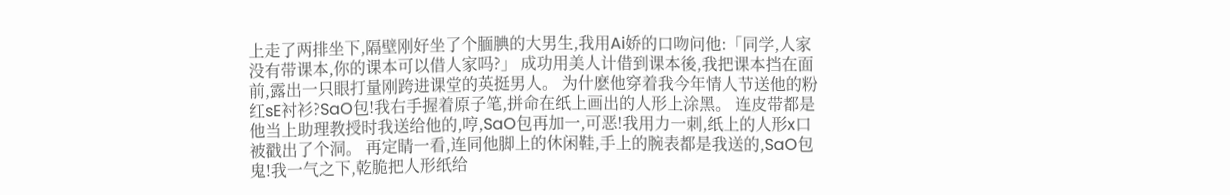上走了两排坐下,隔壁刚好坐了个腼腆的大男生,我用Ai娇的口吻问他:「同学,人家没有带课本,你的课本可以借人家吗?」 成功用美人计借到课本後,我把课本挡在面前,露出一只眼打量刚跨进课堂的英挺男人。 为什麽他穿着我今年情人节送他的粉红sE衬衫?SaO包!我右手握着原子笔,拼命在纸上画出的人形上涂黑。 连皮带都是他当上助理教授时我送给他的,哼,SaO包再加一,可恶!我用力一刺,纸上的人形x口被戳出了个洞。 再定睛一看,连同他脚上的休闲鞋,手上的腕表都是我送的,SaO包鬼!我一气之下,乾脆把人形纸给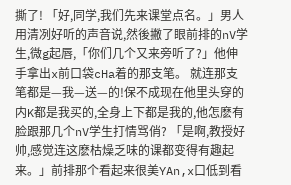撕了! 「好,同学,我们先来课堂点名。」男人用清冽好听的声音说,然後撇了眼前排的nV学生,微g起唇,「你们几个又来旁听了?」他伸手拿出x前口袋cHa着的那支笔。 就连那支笔都是—我—送—的!保不成现在他里头穿的内K都是我买的,全身上下都是我的,他怎麽有脸跟那几个nV学生打情骂俏? 「是啊,教授好帅,感觉连这麽枯燥乏味的课都变得有趣起来。」前排那个看起来很美YAn,x口低到看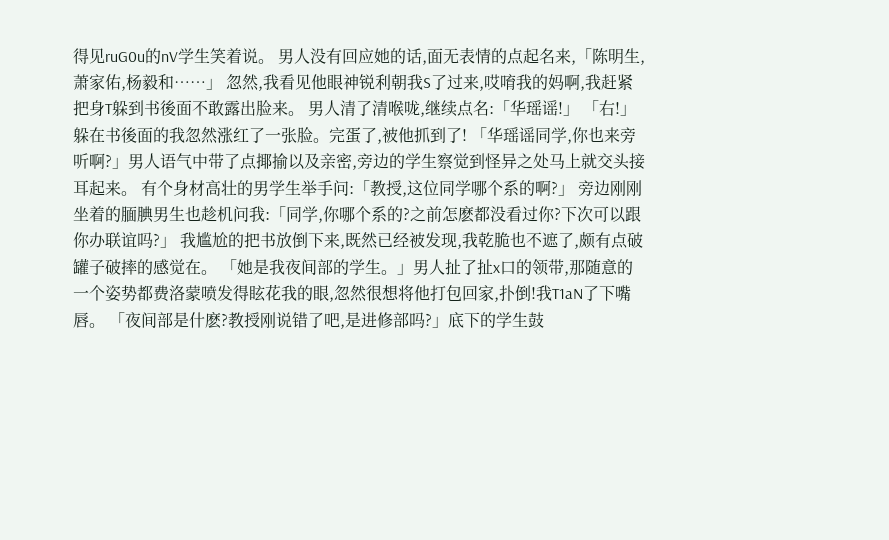得见ruG0u的nV学生笑着说。 男人没有回应她的话,面无表情的点起名来,「陈明生,萧家佑,杨毅和……」 忽然,我看见他眼神锐利朝我S了过来,哎唷我的妈啊,我赶紧把身T躲到书後面不敢露出脸来。 男人清了清喉咙,继续点名:「华瑶谣!」 「右!」躲在书後面的我忽然涨红了一张脸。完蛋了,被他抓到了! 「华瑶谣同学,你也来旁听啊?」男人语气中带了点揶揄以及亲密,旁边的学生察觉到怪异之处马上就交头接耳起来。 有个身材高壮的男学生举手问:「教授,这位同学哪个系的啊?」 旁边刚刚坐着的腼腆男生也趁机问我:「同学,你哪个系的?之前怎麽都没看过你?下次可以跟你办联谊吗?」 我尴尬的把书放倒下来,既然已经被发现,我乾脆也不遮了,颇有点破罐子破摔的感觉在。 「她是我夜间部的学生。」男人扯了扯x口的领带,那随意的一个姿势都费洛蒙喷发得眩花我的眼,忽然很想将他打包回家,扑倒!我T1aN了下嘴唇。 「夜间部是什麽?教授刚说错了吧,是进修部吗?」底下的学生鼓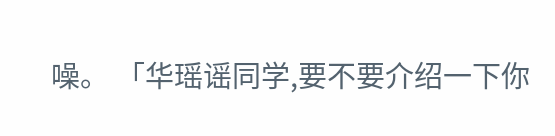噪。 「华瑶谣同学,要不要介绍一下你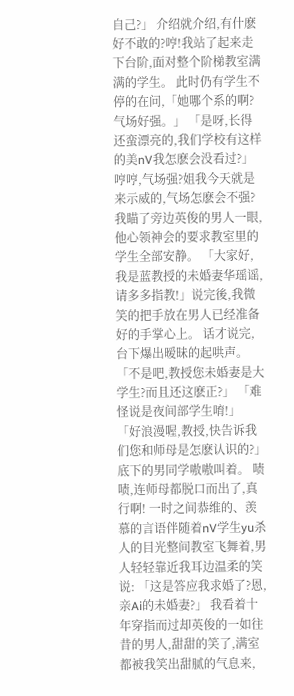自己?」 介绍就介绍,有什麽好不敢的?哼!我站了起来走下台阶,面对整个阶梯教室满满的学生。 此时仍有学生不停的在问,「她哪个系的啊?气场好强。」 「是呀,长得还蛮漂亮的,我们学校有这样的美nV我怎麽会没看过?」 哼哼,气场强?姐我今天就是来示威的,气场怎麽会不强? 我瞄了旁边英俊的男人一眼,他心领神会的要求教室里的学生全部安静。 「大家好,我是蓝教授的未婚妻华瑶谣,请多多指教!」说完後,我微笑的把手放在男人已经准备好的手掌心上。 话才说完,台下爆出暧昧的起哄声。 「不是吧,教授您未婚妻是大学生?而且还这麽正?」 「难怪说是夜间部学生唷!」 「好浪漫喔,教授,快告诉我们您和师母是怎麽认识的?」底下的男同学嗷嗷叫着。 啧啧,连师母都脱口而出了,真行啊! 一时之间恭维的、羡慕的言语伴随着nV学生yu杀人的目光整间教室飞舞着,男人轻轻靠近我耳边温柔的笑说: 「这是答应我求婚了?恩,亲Ai的未婚妻?」 我看着十年穿指而过却英俊的一如往昔的男人,甜甜的笑了,满室都被我笑出甜腻的气息来,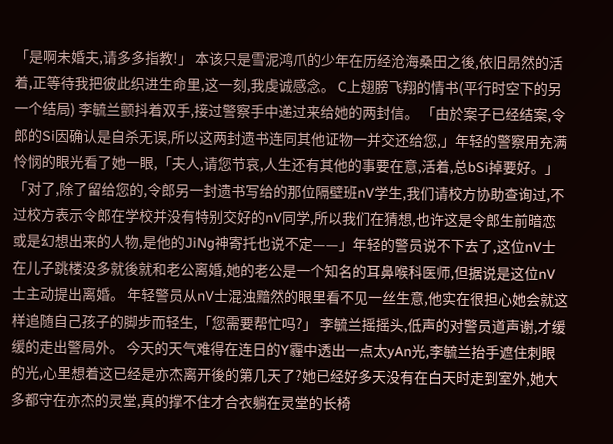「是啊未婚夫,请多多指教!」 本该只是雪泥鸿爪的少年在历经沧海桑田之後,依旧昂然的活着,正等待我把彼此织进生命里,这一刻,我虔诚感念。 C上翅膀飞翔的情书(平行时空下的另一个结局) 李毓兰颤抖着双手,接过警察手中递过来给她的两封信。 「由於案子已经结案,令郎的Si因确认是自杀无误,所以这两封遗书连同其他证物一并交还给您,」年轻的警察用充满怜悯的眼光看了她一眼,「夫人,请您节哀,人生还有其他的事要在意,活着,总bSi掉要好。」 「对了,除了留给您的,令郎另一封遗书写给的那位隔壁班nV学生,我们请校方协助查询过,不过校方表示令郎在学校并没有特别交好的nV同学,所以我们在猜想,也许这是令郎生前暗恋或是幻想出来的人物,是他的JiNg神寄托也说不定——」年轻的警员说不下去了,这位nV士在儿子跳楼没多就後就和老公离婚,她的老公是一个知名的耳鼻喉科医师,但据说是这位nV士主动提出离婚。 年轻警员从nV士混浊黯然的眼里看不见一丝生意,他实在很担心她会就这样追随自己孩子的脚步而轻生,「您需要帮忙吗?」 李毓兰摇摇头,低声的对警员道声谢,才缓缓的走出警局外。 今天的天气难得在连日的Y霾中透出一点太yAn光,李毓兰抬手遮住刺眼的光,心里想着这已经是亦杰离开後的第几天了?她已经好多天没有在白天时走到室外,她大多都守在亦杰的灵堂,真的撑不住才合衣躺在灵堂的长椅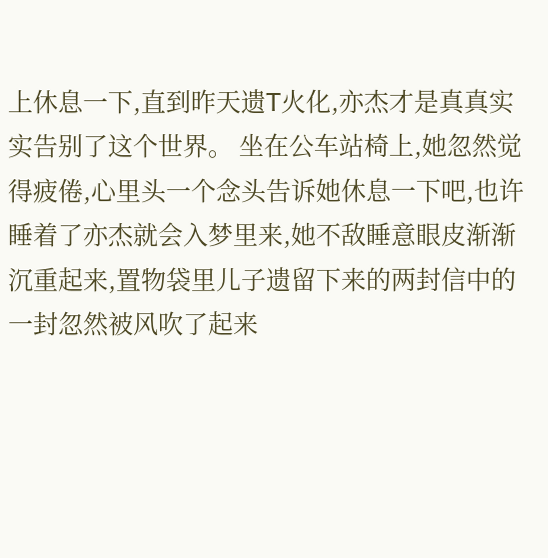上休息一下,直到昨天遗T火化,亦杰才是真真实实告别了这个世界。 坐在公车站椅上,她忽然觉得疲倦,心里头一个念头告诉她休息一下吧,也许睡着了亦杰就会入梦里来,她不敌睡意眼皮渐渐沉重起来,置物袋里儿子遗留下来的两封信中的一封忽然被风吹了起来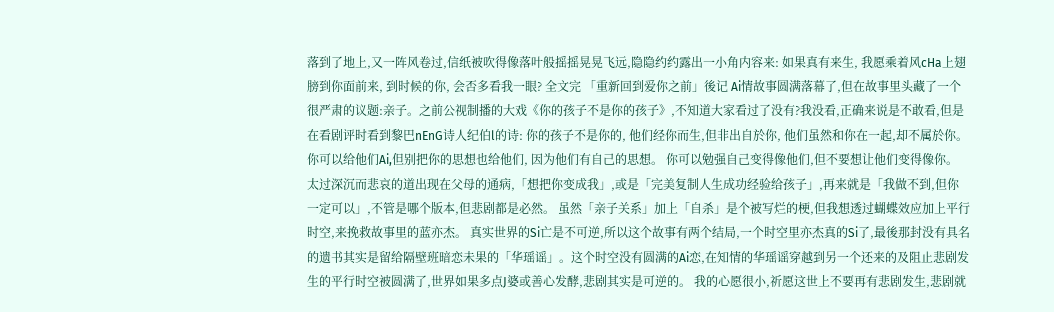落到了地上,又一阵风卷过,信纸被吹得像落叶般摇摇晃晃飞远,隐隐约约露出一小角内容来: 如果真有来生, 我愿乘着风cHa上翅膀到你面前来, 到时候的你, 会否多看我一眼? 全文完 「重新回到爱你之前」後记 Ai情故事圆满落幕了,但在故事里头藏了一个很严肃的议题:亲子。之前公视制播的大戏《你的孩子不是你的孩子》,不知道大家看过了没有?我没看,正确来说是不敢看,但是在看剧评时看到黎巴nEnG诗人纪伯l的诗: 你的孩子不是你的, 他们经你而生,但非出自於你, 他们虽然和你在一起,却不属於你。 你可以给他们Ai,但别把你的思想也给他们, 因为他们有自己的思想。 你可以勉强自己变得像他们,但不要想让他们变得像你。 太过深沉而悲哀的道出现在父母的通病,「想把你变成我」,或是「完美复制人生成功经验给孩子」,再来就是「我做不到,但你一定可以」,不管是哪个版本,但悲剧都是必然。 虽然「亲子关系」加上「自杀」是个被写烂的梗,但我想透过蝴蝶效应加上平行时空,来挽救故事里的蓝亦杰。 真实世界的Si亡是不可逆,所以这个故事有两个结局,一个时空里亦杰真的Si了,最後那封没有具名的遗书其实是留给隔壁班暗恋未果的「华瑶谣」。这个时空没有圆满的Ai恋,在知情的华瑶谣穿越到另一个还来的及阻止悲剧发生的平行时空被圆满了,世界如果多点J婆或善心发酵,悲剧其实是可逆的。 我的心愿很小,祈愿这世上不要再有悲剧发生,悲剧就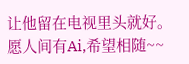让他留在电视里头就好。 愿人间有Ai,希望相随~~